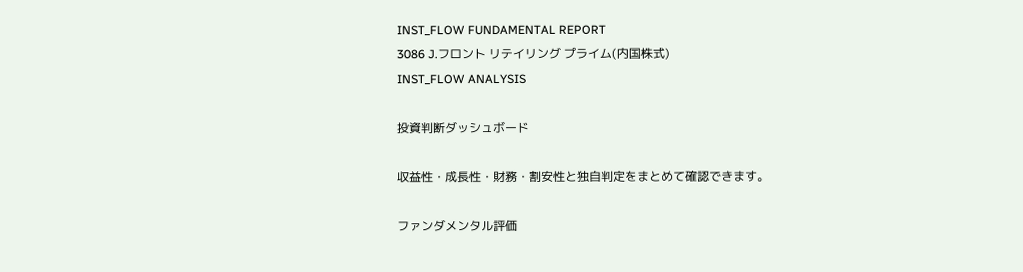INST_FLOW FUNDAMENTAL REPORT
3086 J.フロント リテイリング プライム(内国株式)
INST_FLOW ANALYSIS

投資判断ダッシュボード

収益性・成長性・財務・割安性と独自判定をまとめて確認できます。

ファンダメンタル評価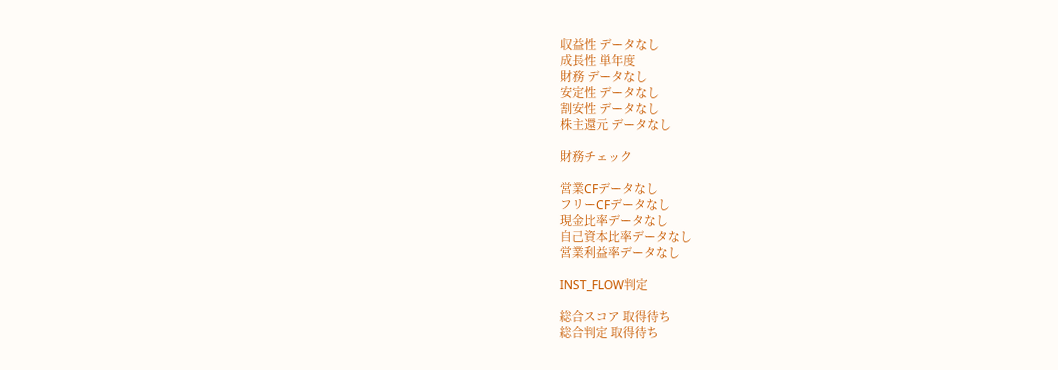収益性 データなし
成長性 単年度
財務 データなし
安定性 データなし
割安性 データなし
株主還元 データなし

財務チェック

営業CFデータなし
フリーCFデータなし
現金比率データなし
自己資本比率データなし
営業利益率データなし

INST_FLOW判定

総合スコア 取得待ち
総合判定 取得待ち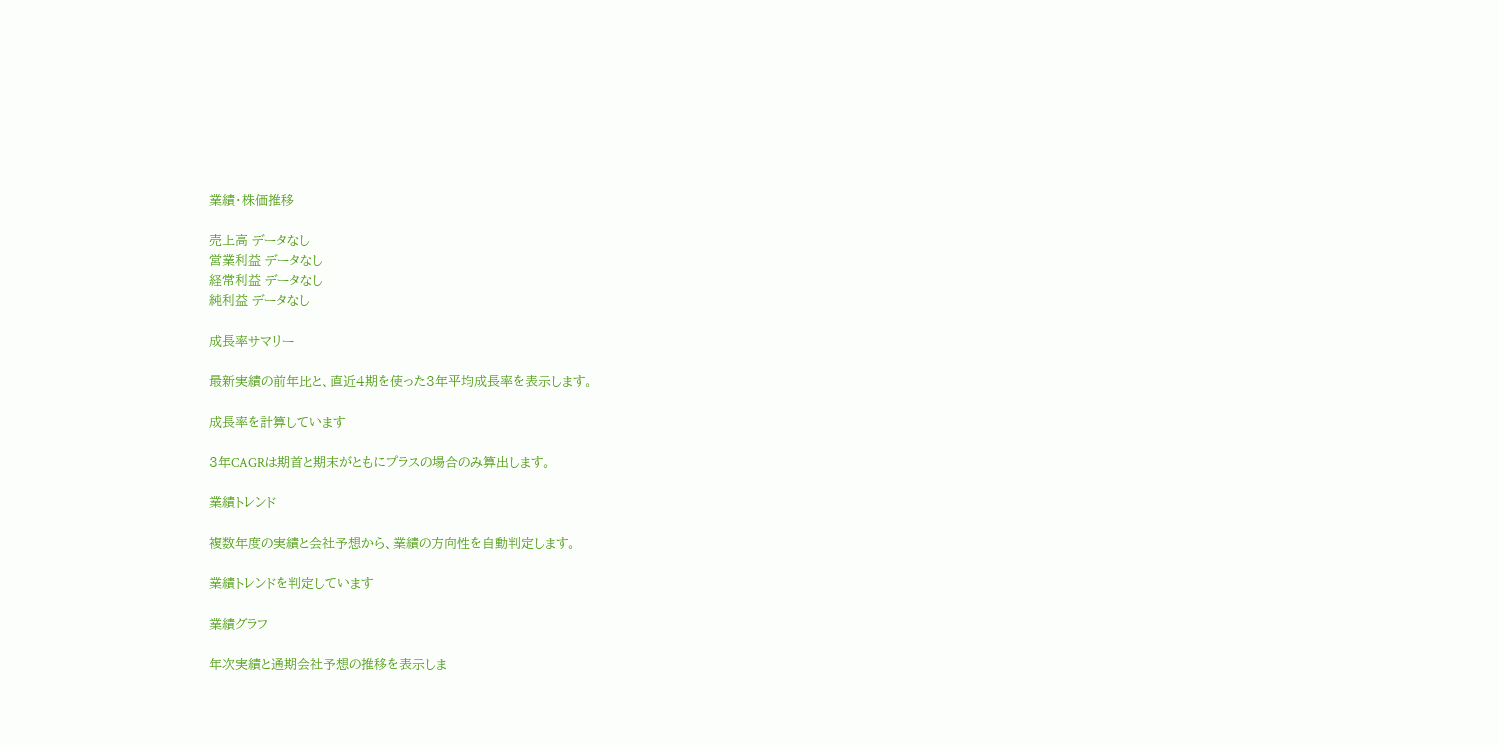業績・株価推移

売上高 データなし
営業利益 データなし
経常利益 データなし
純利益 データなし

成長率サマリー

最新実績の前年比と、直近4期を使った3年平均成長率を表示します。

成長率を計算しています

3年CAGRは期首と期末がともにプラスの場合のみ算出します。

業績トレンド

複数年度の実績と会社予想から、業績の方向性を自動判定します。

業績トレンドを判定しています

業績グラフ

年次実績と通期会社予想の推移を表示しま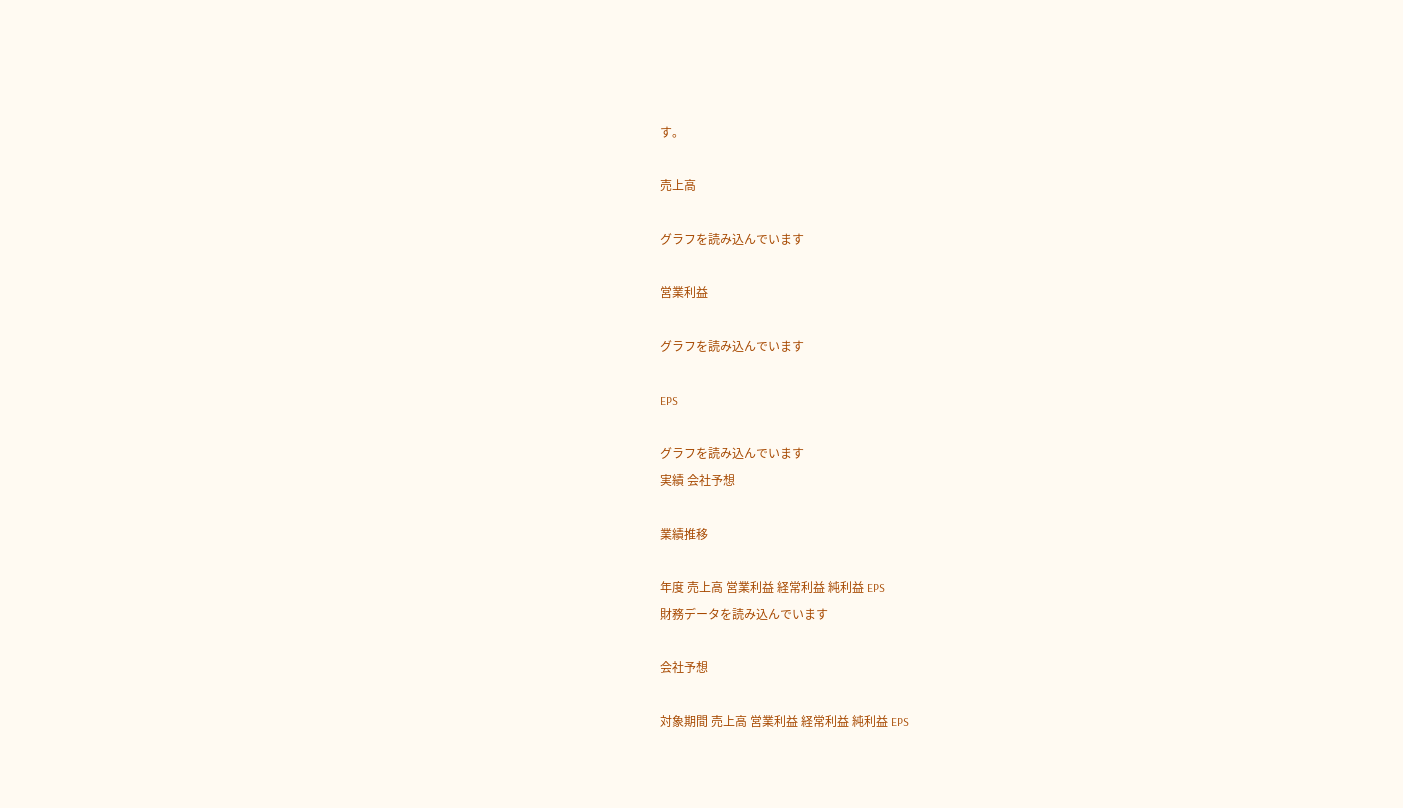す。

売上高

グラフを読み込んでいます

営業利益

グラフを読み込んでいます

EPS

グラフを読み込んでいます
実績 会社予想

業績推移

年度 売上高 営業利益 経常利益 純利益 EPS
財務データを読み込んでいます

会社予想

対象期間 売上高 営業利益 経常利益 純利益 EPS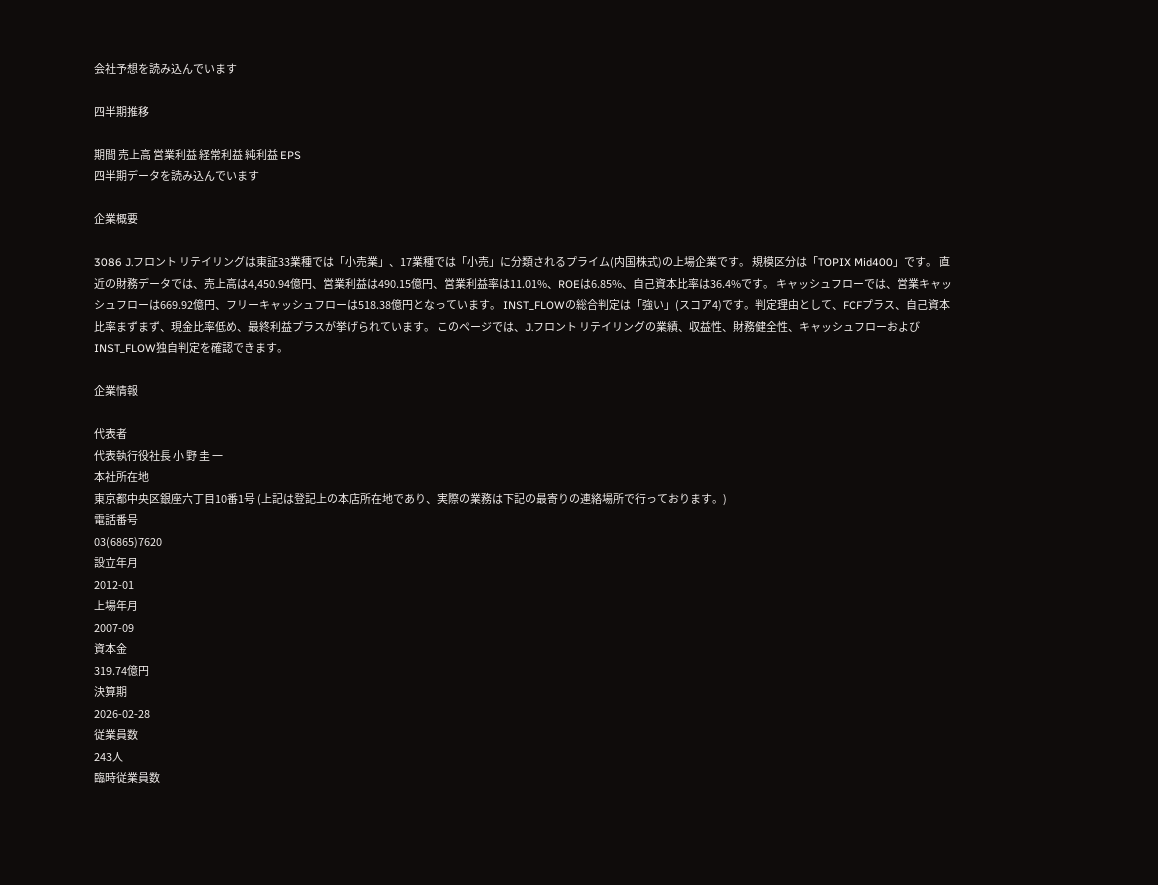会社予想を読み込んでいます

四半期推移

期間 売上高 営業利益 経常利益 純利益 EPS
四半期データを読み込んでいます

企業概要

3086 J.フロント リテイリングは東証33業種では「小売業」、17業種では「小売」に分類されるプライム(内国株式)の上場企業です。 規模区分は「TOPIX Mid400」です。 直近の財務データでは、売上高は4,450.94億円、営業利益は490.15億円、営業利益率は11.01%、ROEは6.85%、自己資本比率は36.4%です。 キャッシュフローでは、営業キャッシュフローは669.92億円、フリーキャッシュフローは518.38億円となっています。 INST_FLOWの総合判定は「強い」(スコア4)です。判定理由として、FCFプラス、自己資本比率まずまず、現金比率低め、最終利益プラスが挙げられています。 このページでは、J.フロント リテイリングの業績、収益性、財務健全性、キャッシュフローおよびINST_FLOW独自判定を確認できます。

企業情報

代表者
代表執行役社長 小 野 圭 一
本社所在地
東京都中央区銀座六丁目10番1号 (上記は登記上の本店所在地であり、実際の業務は下記の最寄りの連絡場所で行っております。)
電話番号
03(6865)7620
設立年月
2012-01
上場年月
2007-09
資本金
319.74億円
決算期
2026-02-28
従業員数
243人
臨時従業員数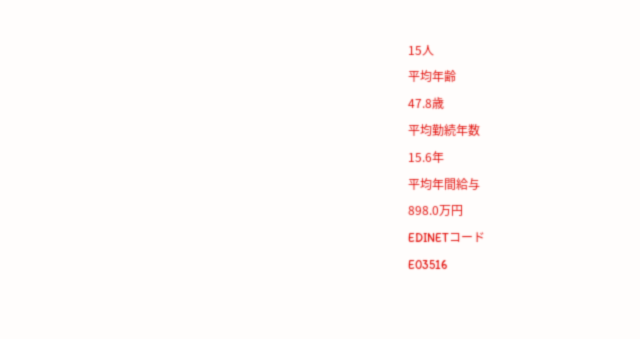15人
平均年齢
47.8歳
平均勤続年数
15.6年
平均年間給与
898.0万円
EDINETコード
E03516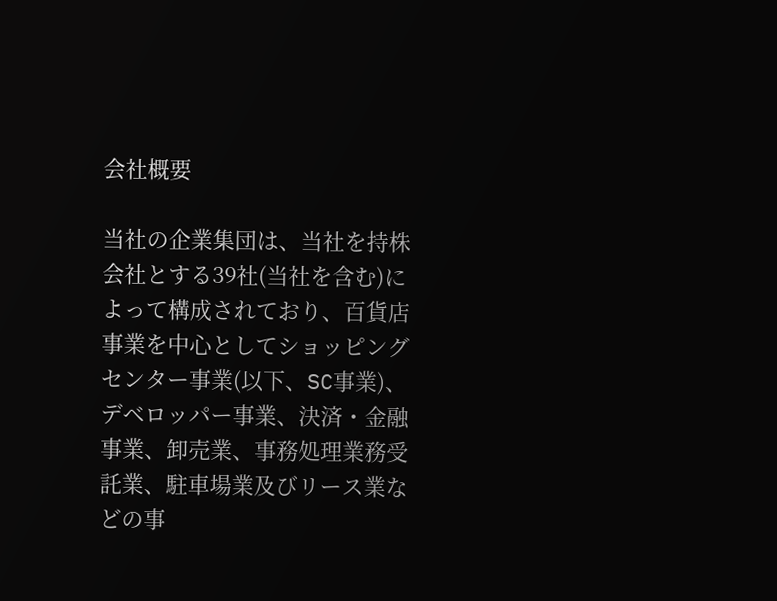会社概要

当社の企業集団は、当社を持株会社とする39社(当社を含む)によって構成されており、百貨店事業を中心としてショッピングセンター事業(以下、SC事業)、デベロッパー事業、決済・金融事業、卸売業、事務処理業務受託業、駐車場業及びリース業などの事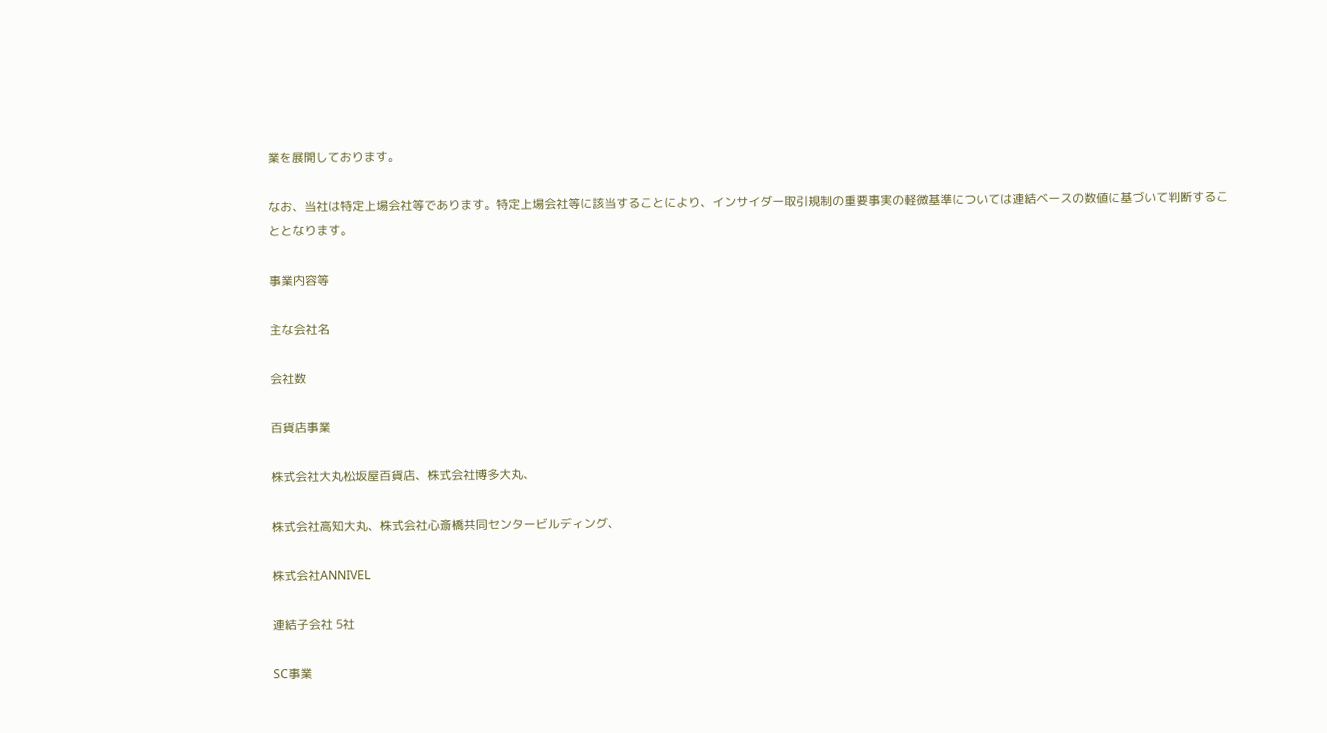業を展開しております。

なお、当社は特定上場会社等であります。特定上場会社等に該当することにより、インサイダー取引規制の重要事実の軽微基準については連結ベースの数値に基づいて判断することとなります。

事業内容等

主な会社名

会社数

百貨店事業

株式会社大丸松坂屋百貨店、株式会社博多大丸、

株式会社高知大丸、株式会社心斎橋共同センタービルディング、

株式会社ANNIVEL

連結子会社 5社

SC事業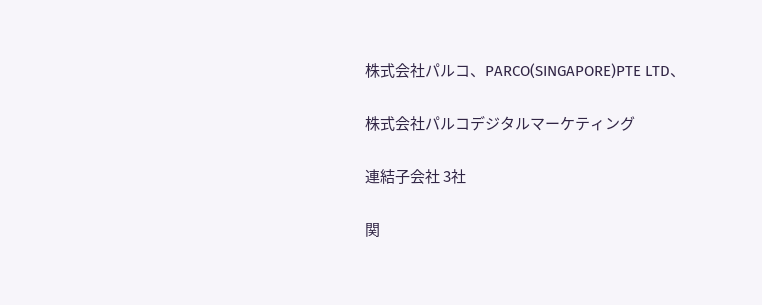株式会社パルコ、PARCO(SINGAPORE)PTE LTD、

株式会社パルコデジタルマーケティング

連結子会社 3社

関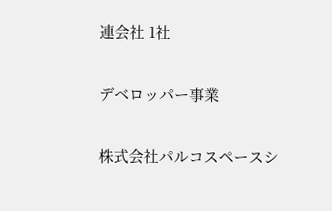連会社 1社

デベロッパー事業

株式会社パルコスペースシ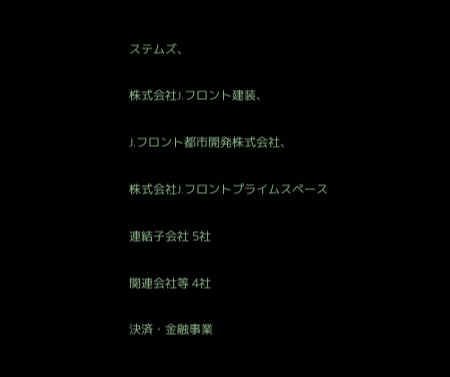ステムズ、

株式会社J.フロント建装、

J.フロント都市開発株式会社、

株式会社J.フロントプライムスペース

連結子会社 5社

関連会社等 4社

決済・金融事業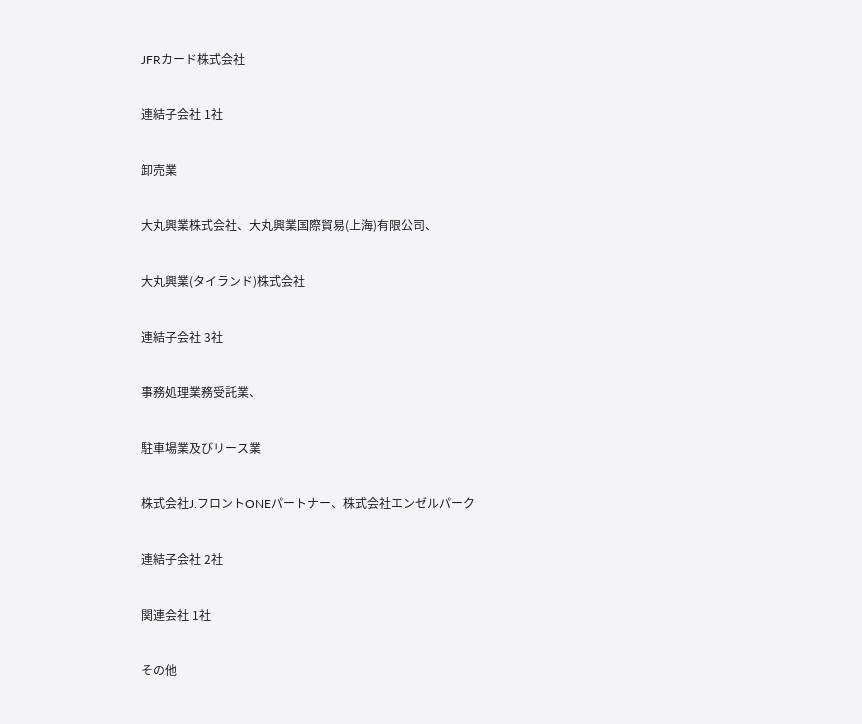JFRカード株式会社

連結子会社 1社

卸売業

大丸興業株式会社、大丸興業国際貿易(上海)有限公司、

大丸興業(タイランド)株式会社

連結子会社 3社

事務処理業務受託業、

駐車場業及びリース業

株式会社J.フロントONEパートナー、株式会社エンゼルパーク

連結子会社 2社

関連会社 1社

その他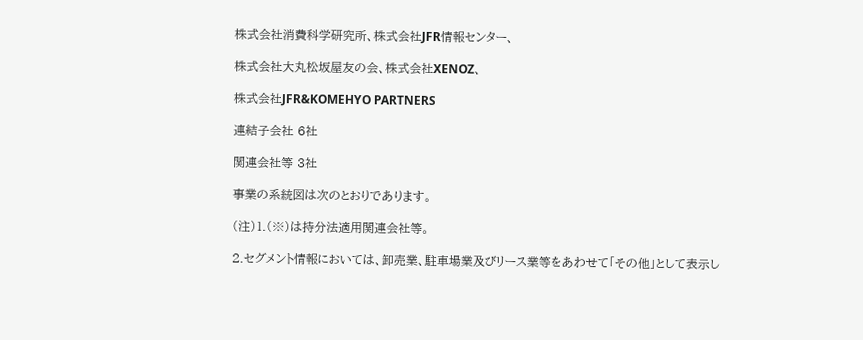株式会社消費科学研究所、株式会社JFR情報センター、

株式会社大丸松坂屋友の会、株式会社XENOZ、

株式会社JFR&KOMEHYO PARTNERS

連結子会社 6社

関連会社等 3社

事業の系統図は次のとおりであります。

(注)1.(※)は持分法適用関連会社等。

2.セグメント情報においては、卸売業、駐車場業及びリース業等をあわせて「その他」として表示し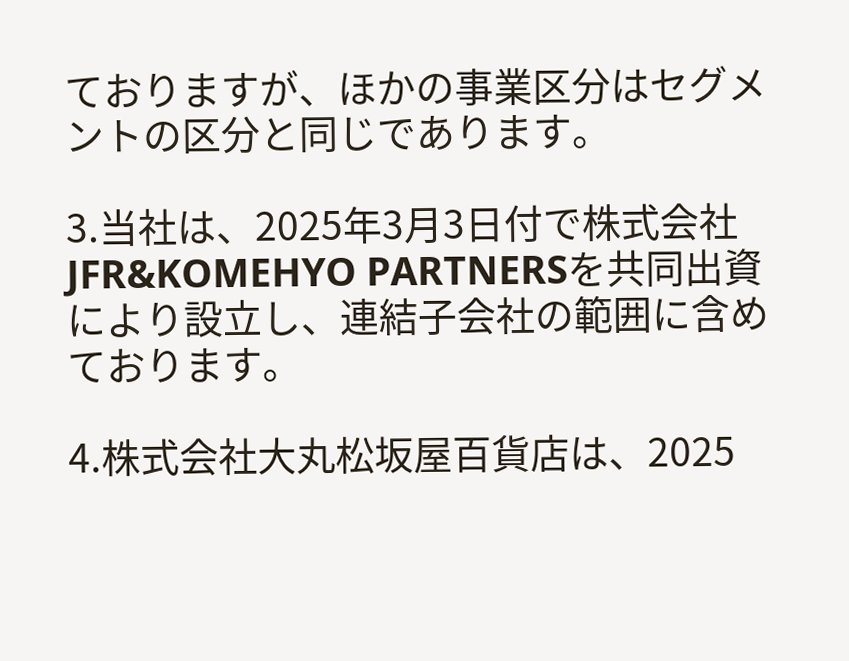ておりますが、ほかの事業区分はセグメントの区分と同じであります。

3.当社は、2025年3月3日付で株式会社JFR&KOMEHYO PARTNERSを共同出資により設立し、連結子会社の範囲に含めております。

4.株式会社大丸松坂屋百貨店は、2025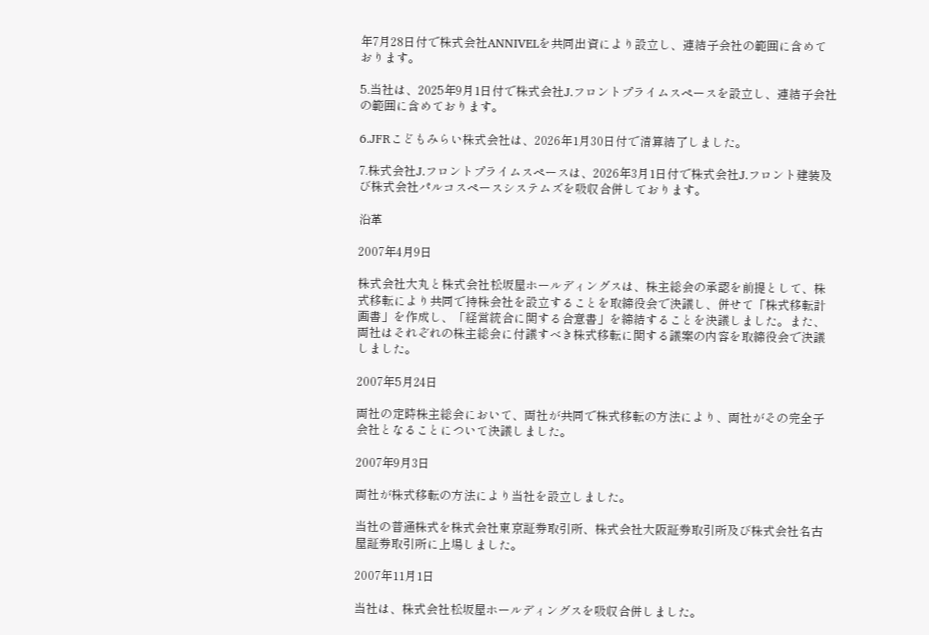年7月28日付で株式会社ANNIVELを共同出資により設立し、連結子会社の範囲に含めております。

5.当社は、2025年9月1日付で株式会社J.フロントプライムスペースを設立し、連結子会社の範囲に含めております。

6.JFRこどもみらい株式会社は、2026年1月30日付で清算結了しました。

7.株式会社J.フロントプライムスペースは、2026年3月1日付で株式会社J.フロント建装及び株式会社パルコスペースシステムズを吸収合併しております。

沿革

2007年4月9日

株式会社大丸と株式会社松坂屋ホールディングスは、株主総会の承認を前提として、株式移転により共同で持株会社を設立することを取締役会で決議し、併せて「株式移転計画書」を作成し、「経営統合に関する合意書」を締結することを決議しました。また、両社はそれぞれの株主総会に付議すべき株式移転に関する議案の内容を取締役会で決議しました。

2007年5月24日

両社の定時株主総会において、両社が共同で株式移転の方法により、両社がその完全子会社となることについて決議しました。

2007年9月3日

両社が株式移転の方法により当社を設立しました。

当社の普通株式を株式会社東京証券取引所、株式会社大阪証券取引所及び株式会社名古屋証券取引所に上場しました。

2007年11月1日

当社は、株式会社松坂屋ホールディングスを吸収合併しました。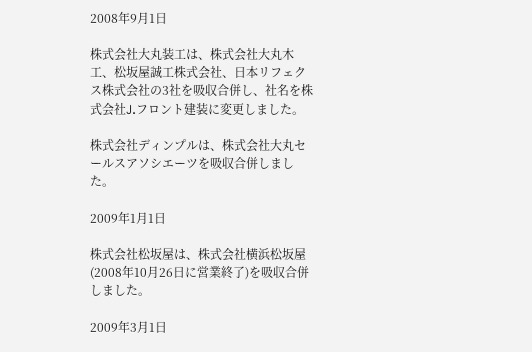2008年9月1日

株式会社大丸装工は、株式会社大丸木工、松坂屋誠工株式会社、日本リフェクス株式会社の3社を吸収合併し、社名を株式会社J.フロント建装に変更しました。

株式会社ディンプルは、株式会社大丸セールスアソシエーツを吸収合併しました。

2009年1月1日

株式会社松坂屋は、株式会社横浜松坂屋(2008年10月26日に営業終了)を吸収合併しました。

2009年3月1日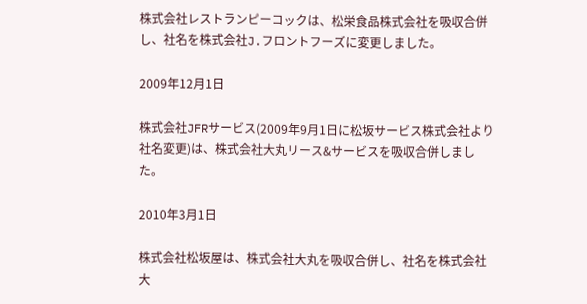株式会社レストランピーコックは、松栄食品株式会社を吸収合併し、社名を株式会社J.フロントフーズに変更しました。

2009年12月1日

株式会社JFRサービス(2009年9月1日に松坂サービス株式会社より社名変更)は、株式会社大丸リース&サービスを吸収合併しました。

2010年3月1日

株式会社松坂屋は、株式会社大丸を吸収合併し、社名を株式会社大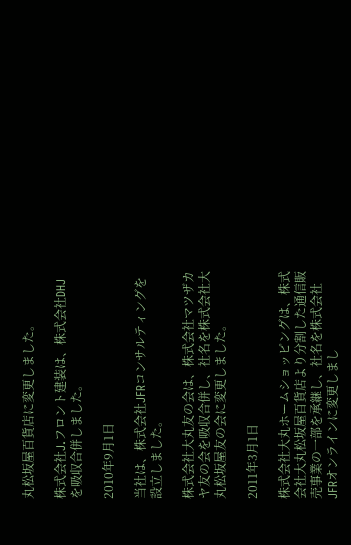丸松坂屋百貨店に変更しました。

株式会社J.フロント建装は、株式会社DHJを吸収合併しました。

2010年9月1日

当社は、株式会社JFRコンサルティングを設立しました。

株式会社大丸友の会は、株式会社マツザカヤ友の会を吸収合併し、社名を株式会社大丸松坂屋友の会に変更しました。

2011年3月1日

株式会社大丸ホームショッピングは、株式会社大丸松坂屋百貨店より分割した通信販売事業の一部を承継し、社名を株式会社JFRオンラインに変更しまし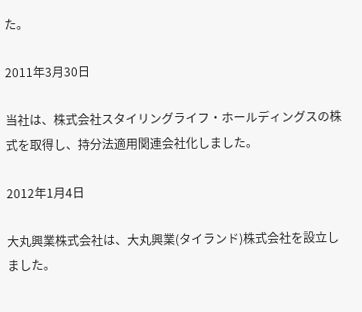た。

2011年3月30日

当社は、株式会社スタイリングライフ・ホールディングスの株式を取得し、持分法適用関連会社化しました。

2012年1月4日

大丸興業株式会社は、大丸興業(タイランド)株式会社を設立しました。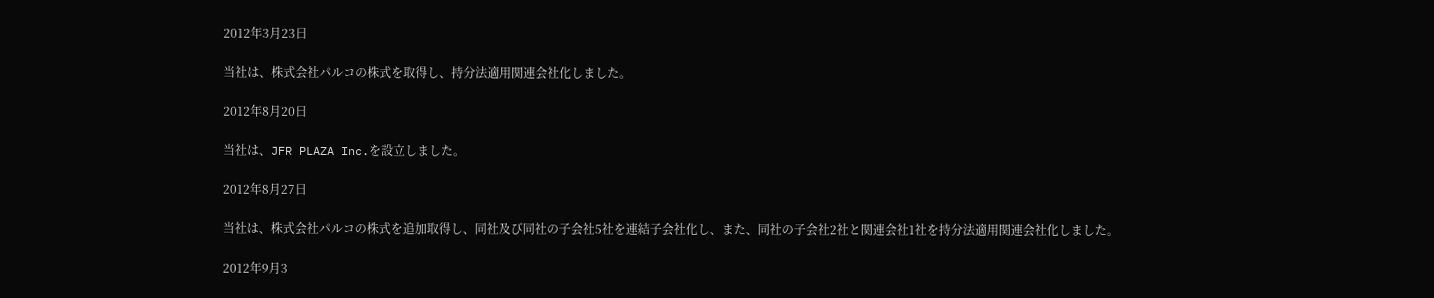2012年3月23日

当社は、株式会社パルコの株式を取得し、持分法適用関連会社化しました。

2012年8月20日

当社は、JFR PLAZA Inc.を設立しました。

2012年8月27日

当社は、株式会社パルコの株式を追加取得し、同社及び同社の子会社5社を連結子会社化し、また、同社の子会社2社と関連会社1社を持分法適用関連会社化しました。

2012年9月3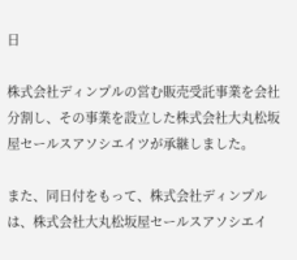日

株式会社ディンプルの営む販売受託事業を会社分割し、その事業を設立した株式会社大丸松坂屋セールスアソシエイツが承継しました。

また、同日付をもって、株式会社ディンプルは、株式会社大丸松坂屋セールスアソシエイ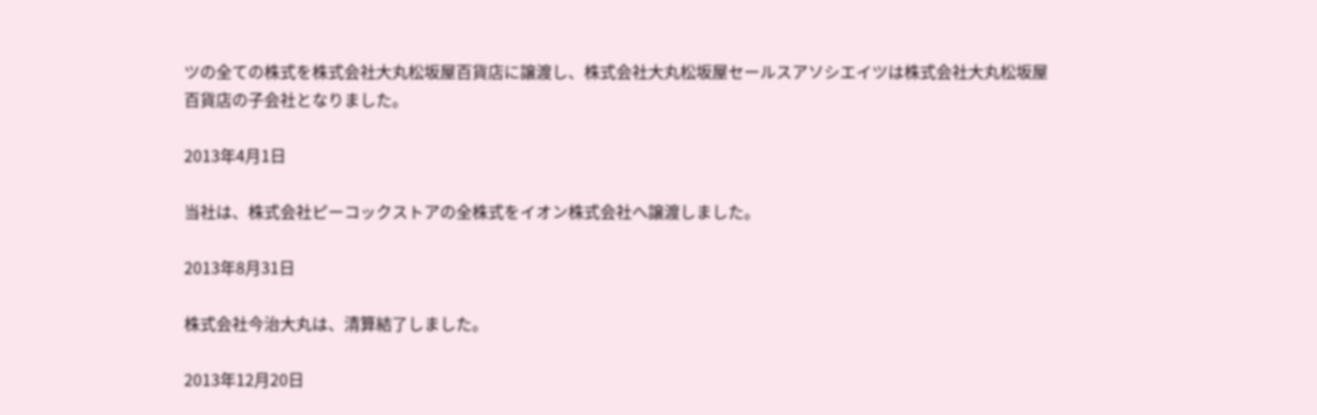ツの全ての株式を株式会社大丸松坂屋百貨店に譲渡し、株式会社大丸松坂屋セールスアソシエイツは株式会社大丸松坂屋百貨店の子会社となりました。

2013年4月1日

当社は、株式会社ピーコックストアの全株式をイオン株式会社へ譲渡しました。

2013年8月31日

株式会社今治大丸は、清算結了しました。

2013年12月20日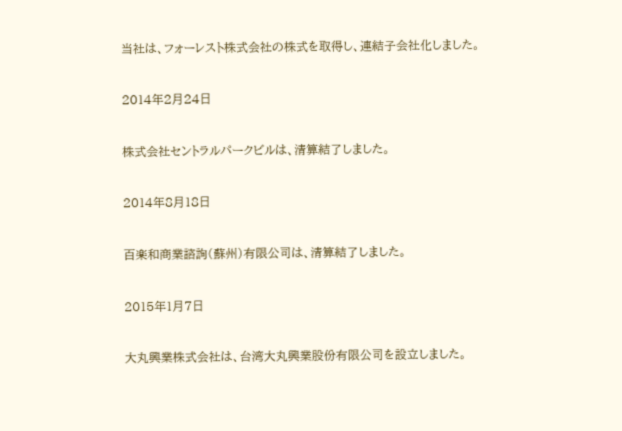当社は、フォーレスト株式会社の株式を取得し、連結子会社化しました。

2014年2月24日

株式会社セントラルパークビルは、清算結了しました。

2014年8月18日

百楽和商業諮詢(蘇州)有限公司は、清算結了しました。

2015年1月7日

大丸興業株式会社は、台湾大丸興業股份有限公司を設立しました。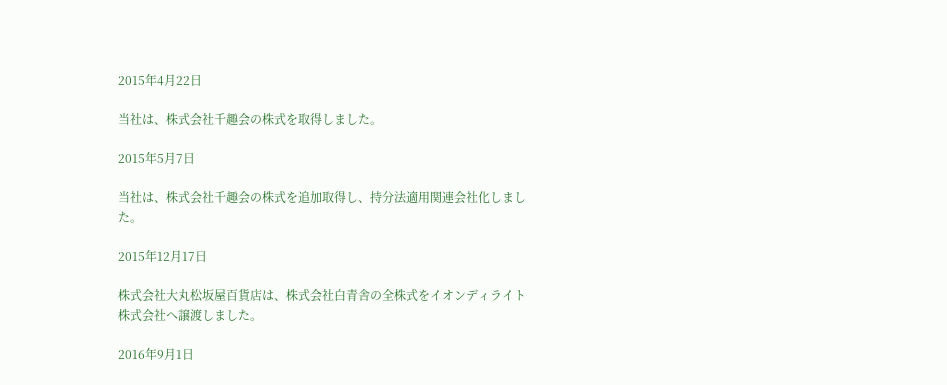2015年4月22日

当社は、株式会社千趣会の株式を取得しました。

2015年5月7日

当社は、株式会社千趣会の株式を追加取得し、持分法適用関連会社化しました。

2015年12月17日

株式会社大丸松坂屋百貨店は、株式会社白青舎の全株式をイオンディライト株式会社へ譲渡しました。

2016年9月1日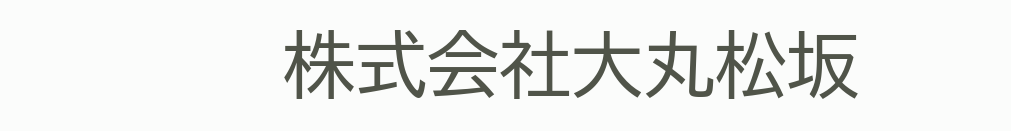株式会社大丸松坂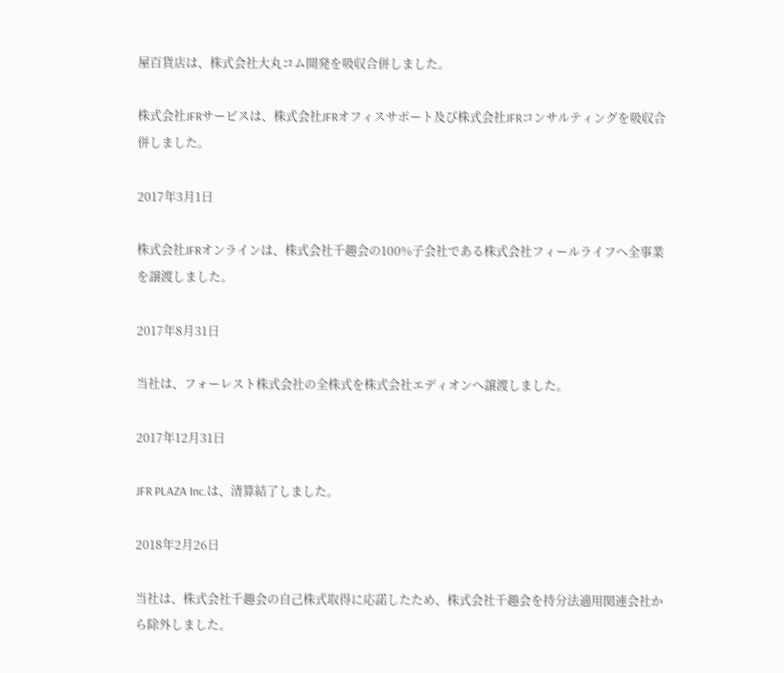屋百貨店は、株式会社大丸コム開発を吸収合併しました。

株式会社JFRサービスは、株式会社JFRオフィスサポート及び株式会社JFRコンサルティングを吸収合併しました。

2017年3月1日

株式会社JFRオンラインは、株式会社千趣会の100%子会社である株式会社フィールライフへ全事業を譲渡しました。

2017年8月31日

当社は、フォーレスト株式会社の全株式を株式会社エディオンへ譲渡しました。

2017年12月31日

JFR PLAZA Inc.は、清算結了しました。

2018年2月26日

当社は、株式会社千趣会の自己株式取得に応諾したため、株式会社千趣会を持分法適用関連会社から除外しました。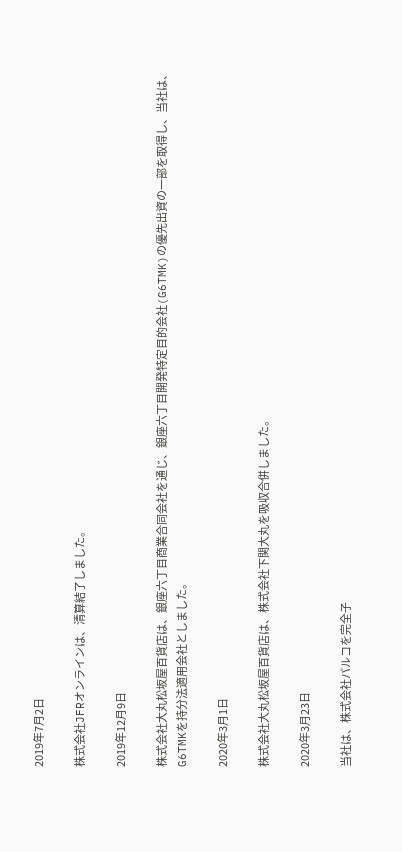2019年7月2日

株式会社JFRオンラインは、清算結了しました。

2019年12月9日

株式会社大丸松坂屋百貨店は、銀座六丁目商業合同会社を通じ、銀座六丁目開発特定目的会社(G6TMK)の優先出資の一部を取得し、当社は、G6TMKを持分法適用会社としました。

2020年3月1日

株式会社大丸松坂屋百貨店は、株式会社下関大丸を吸収合併しました。

2020年3月23日

当社は、株式会社パルコを完全子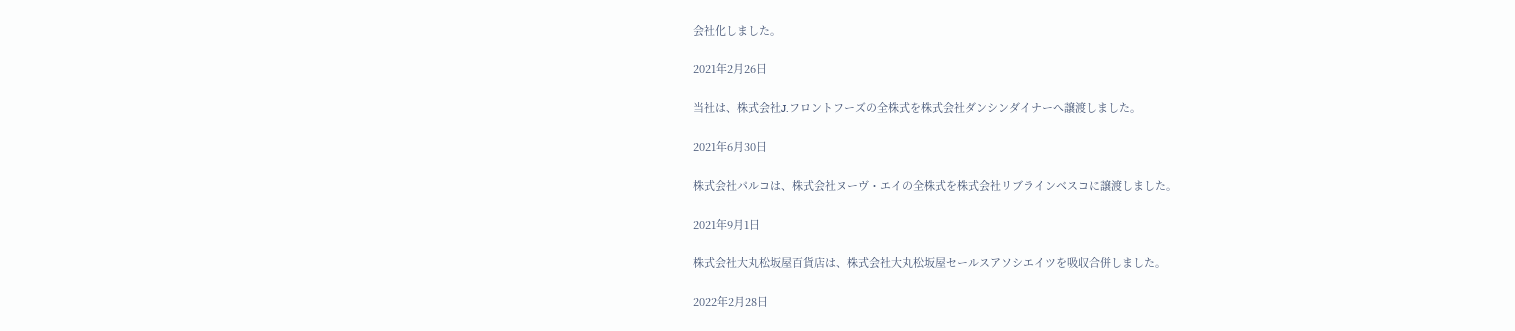会社化しました。

2021年2月26日

当社は、株式会社J.フロントフーズの全株式を株式会社ダンシンダイナーへ譲渡しました。

2021年6月30日

株式会社パルコは、株式会社ヌーヴ・エイの全株式を株式会社リブラインベスコに譲渡しました。

2021年9月1日

株式会社大丸松坂屋百貨店は、株式会社大丸松坂屋セールスアソシエイツを吸収合併しました。

2022年2月28日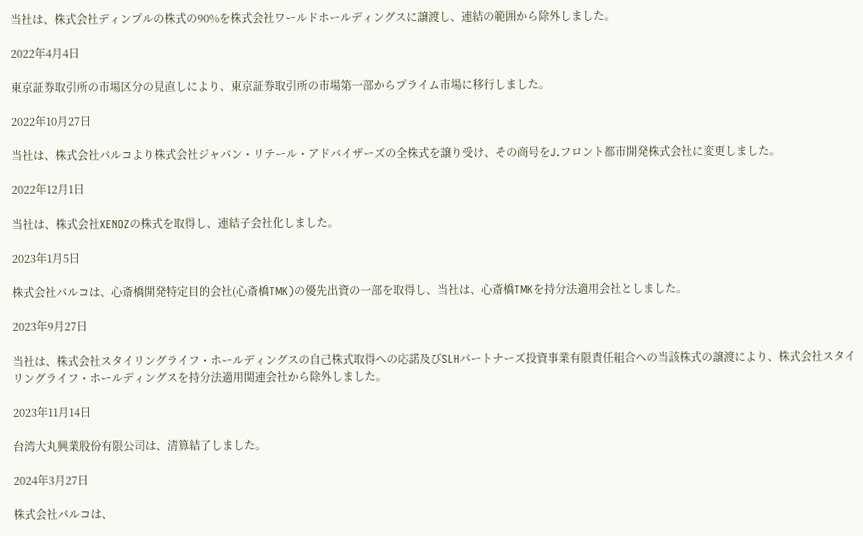当社は、株式会社ディンプルの株式の90%を株式会社ワールドホールディングスに譲渡し、連結の範囲から除外しました。

2022年4月4日

東京証券取引所の市場区分の見直しにより、東京証券取引所の市場第一部からプライム市場に移行しました。

2022年10月27日

当社は、株式会社パルコより株式会社ジャパン・リテール・アドバイザーズの全株式を譲り受け、その商号をJ.フロント都市開発株式会社に変更しました。

2022年12月1日

当社は、株式会社XENOZの株式を取得し、連結子会社化しました。

2023年1月5日

株式会社パルコは、心斎橋開発特定目的会社(心斎橋TMK)の優先出資の一部を取得し、当社は、心斎橋TMKを持分法適用会社としました。

2023年9月27日

当社は、株式会社スタイリングライフ・ホールディングスの自己株式取得への応諾及びSLHパートナーズ投資事業有限責任組合への当該株式の譲渡により、株式会社スタイリングライフ・ホールディングスを持分法適用関連会社から除外しました。

2023年11月14日

台湾大丸興業股份有限公司は、清算結了しました。

2024年3月27日

株式会社パルコは、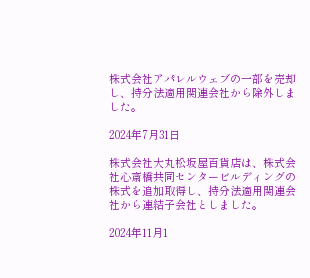株式会社アパレルウェブの一部を売却し、持分法適用関連会社から除外しました。

2024年7月31日

株式会社大丸松坂屋百貨店は、株式会社心斎橋共同センタービルディングの株式を追加取得し、持分法適用関連会社から連結子会社としました。

2024年11月1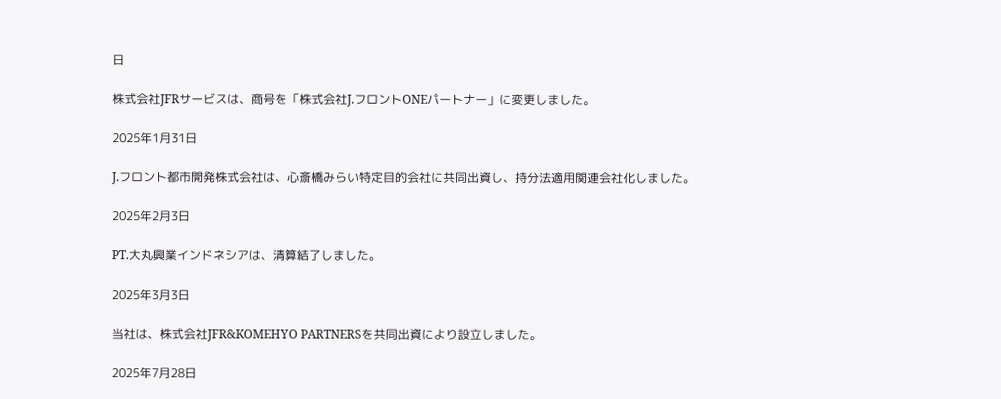日

株式会社JFRサービスは、商号を「株式会社J.フロントONEパートナー」に変更しました。

2025年1月31日

J.フロント都市開発株式会社は、心斎橋みらい特定目的会社に共同出資し、持分法適用関連会社化しました。

2025年2月3日

PT.大丸興業インドネシアは、清算結了しました。

2025年3月3日

当社は、株式会社JFR&KOMEHYO PARTNERSを共同出資により設立しました。

2025年7月28日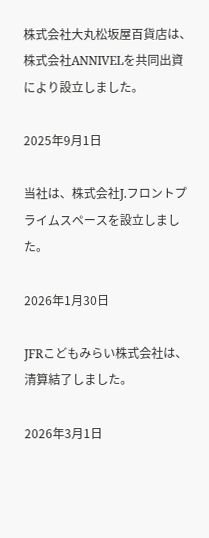株式会社大丸松坂屋百貨店は、株式会社ANNIVELを共同出資により設立しました。

2025年9月1日

当社は、株式会社J.フロントプライムスペースを設立しました。

2026年1月30日

JFRこどもみらい株式会社は、清算結了しました。

2026年3月1日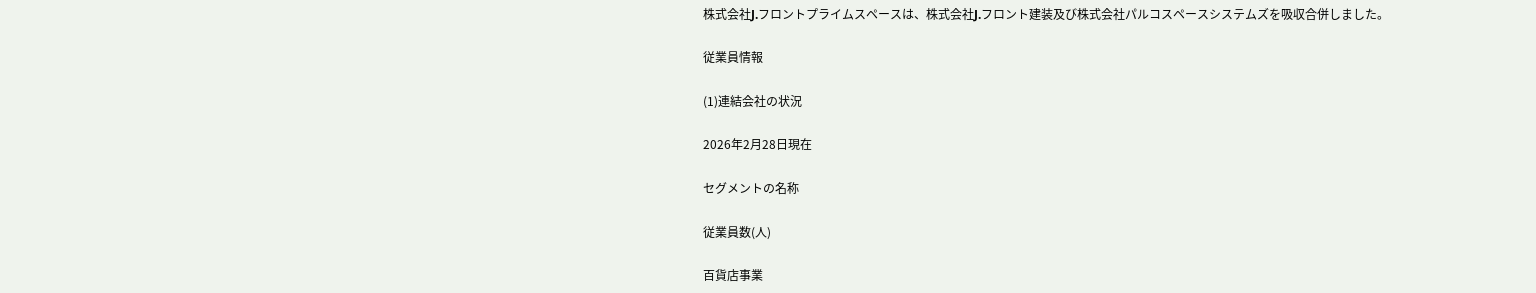株式会社J.フロントプライムスペースは、株式会社J.フロント建装及び株式会社パルコスペースシステムズを吸収合併しました。

従業員情報

(1)連結会社の状況

2026年2月28日現在

セグメントの名称

従業員数(人)

百貨店事業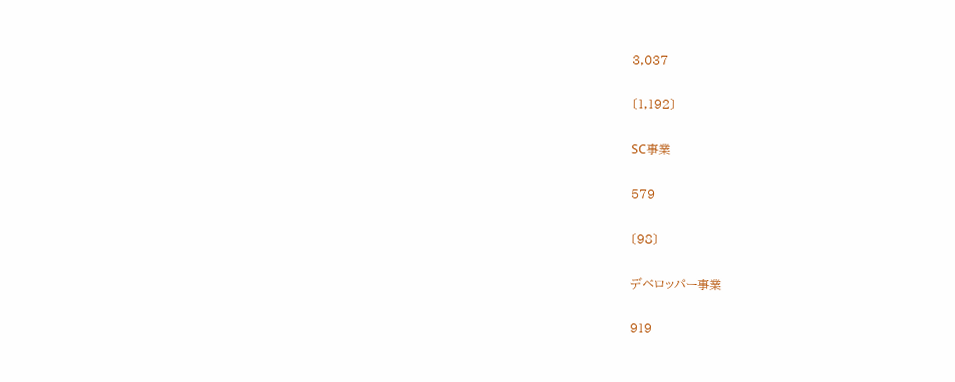3,037

〔1,192〕

SC事業

579

〔98〕

デベロッパー事業

919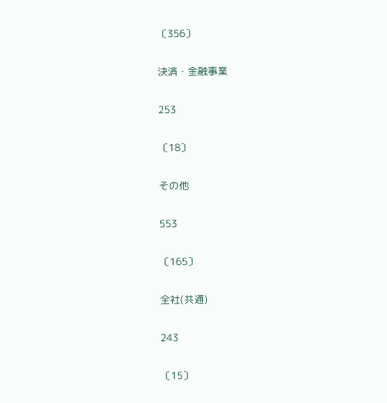〔356〕

決済・金融事業

253

〔18〕

その他

553

〔165〕

全社(共通)

243

〔15〕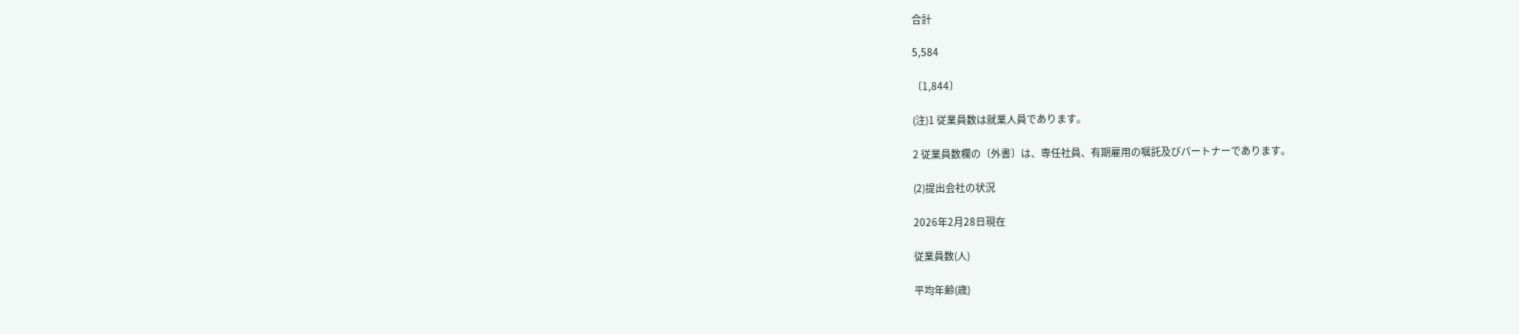合計

5,584

〔1,844〕

(注)1 従業員数は就業人員であります。

2 従業員数欄の〔外書〕は、専任社員、有期雇用の嘱託及びパートナーであります。

(2)提出会社の状況

2026年2月28日現在

従業員数(人)

平均年齢(歳)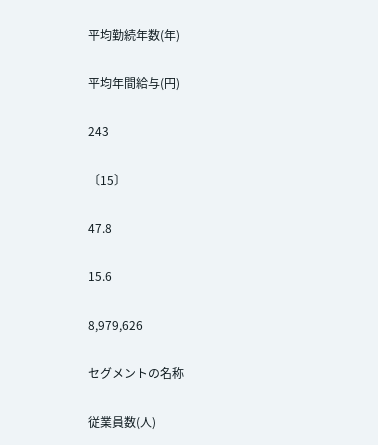平均勤続年数(年)

平均年間給与(円)

243

〔15〕

47.8

15.6

8,979,626

セグメントの名称

従業員数(人)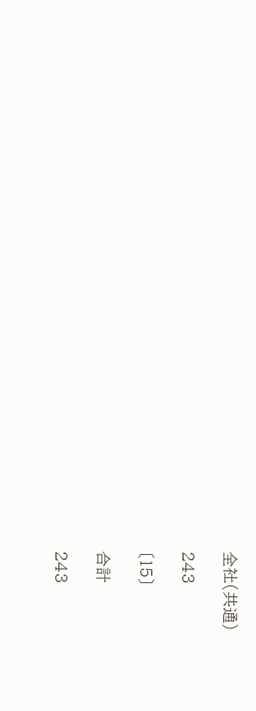全社(共通)

243

〔15〕

合計

243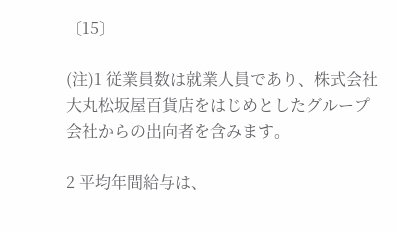〔15〕

(注)1 従業員数は就業人員であり、株式会社大丸松坂屋百貨店をはじめとしたグループ会社からの出向者を含みます。

2 平均年間給与は、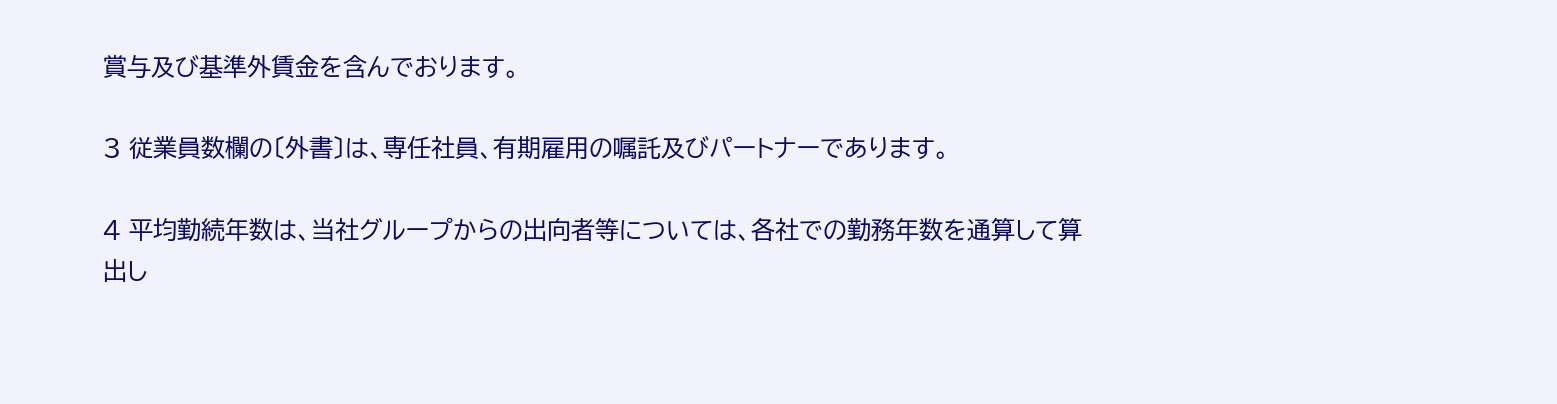賞与及び基準外賃金を含んでおります。

3 従業員数欄の〔外書〕は、専任社員、有期雇用の嘱託及びパートナーであります。

4 平均勤続年数は、当社グループからの出向者等については、各社での勤務年数を通算して算出し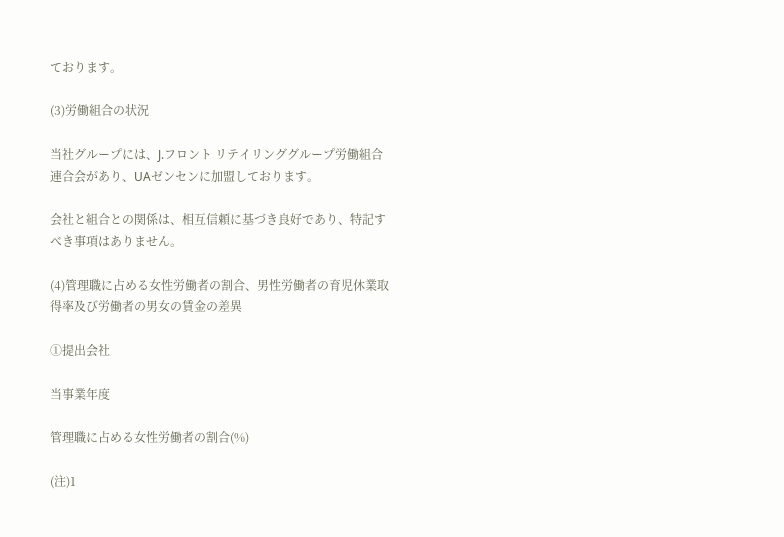ております。

(3)労働組合の状況

当社グループには、J.フロント リテイリンググループ労働組合連合会があり、UAゼンセンに加盟しております。

会社と組合との関係は、相互信頼に基づき良好であり、特記すべき事項はありません。

(4)管理職に占める女性労働者の割合、男性労働者の育児休業取得率及び労働者の男女の賃金の差異

①提出会社

当事業年度

管理職に占める女性労働者の割合(%)

(注)1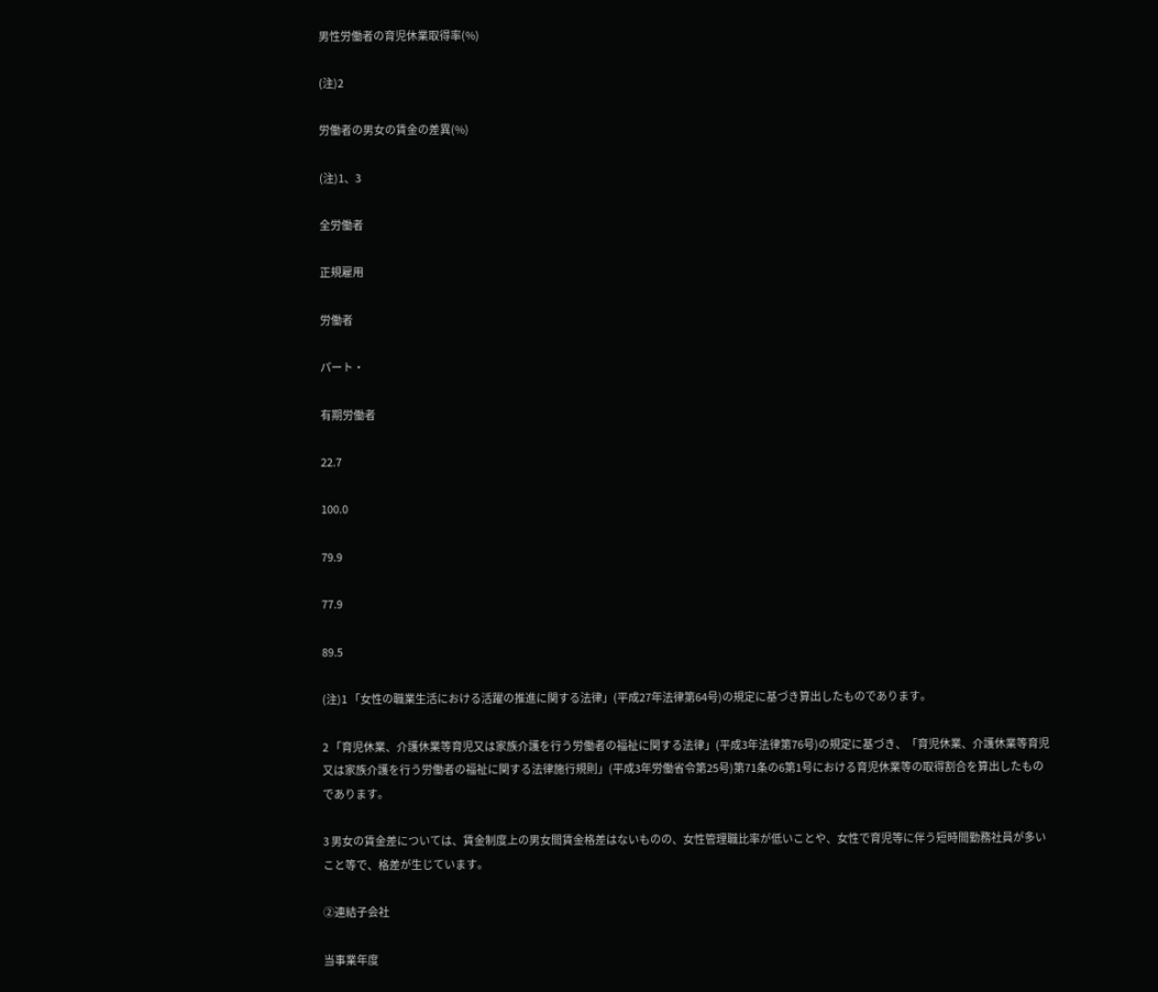男性労働者の育児休業取得率(%)

(注)2

労働者の男女の賃金の差異(%)

(注)1、3

全労働者

正規雇用

労働者

パート・

有期労働者

22.7

100.0

79.9

77.9

89.5

(注)1 「女性の職業生活における活躍の推進に関する法律」(平成27年法律第64号)の規定に基づき算出したものであります。

2 「育児休業、介護休業等育児又は家族介護を行う労働者の福祉に関する法律」(平成3年法律第76号)の規定に基づき、「育児休業、介護休業等育児又は家族介護を行う労働者の福祉に関する法律施行規則」(平成3年労働省令第25号)第71条の6第1号における育児休業等の取得割合を算出したものであります。

3 男女の賃金差については、賃金制度上の男女間賃金格差はないものの、女性管理職比率が低いことや、女性で育児等に伴う短時間勤務社員が多いこと等で、格差が生じています。

②連結子会社

当事業年度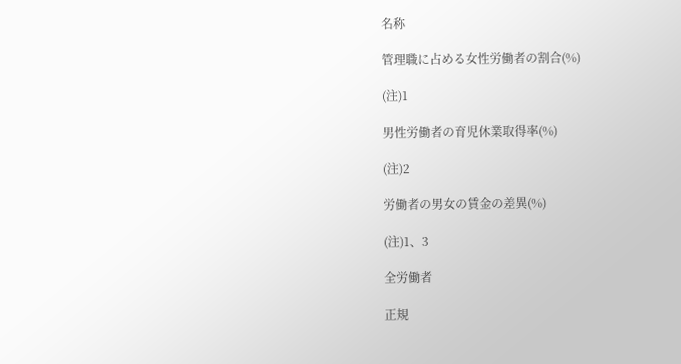名称

管理職に占める女性労働者の割合(%)

(注)1

男性労働者の育児休業取得率(%)

(注)2

労働者の男女の賃金の差異(%)

(注)1、3

全労働者

正規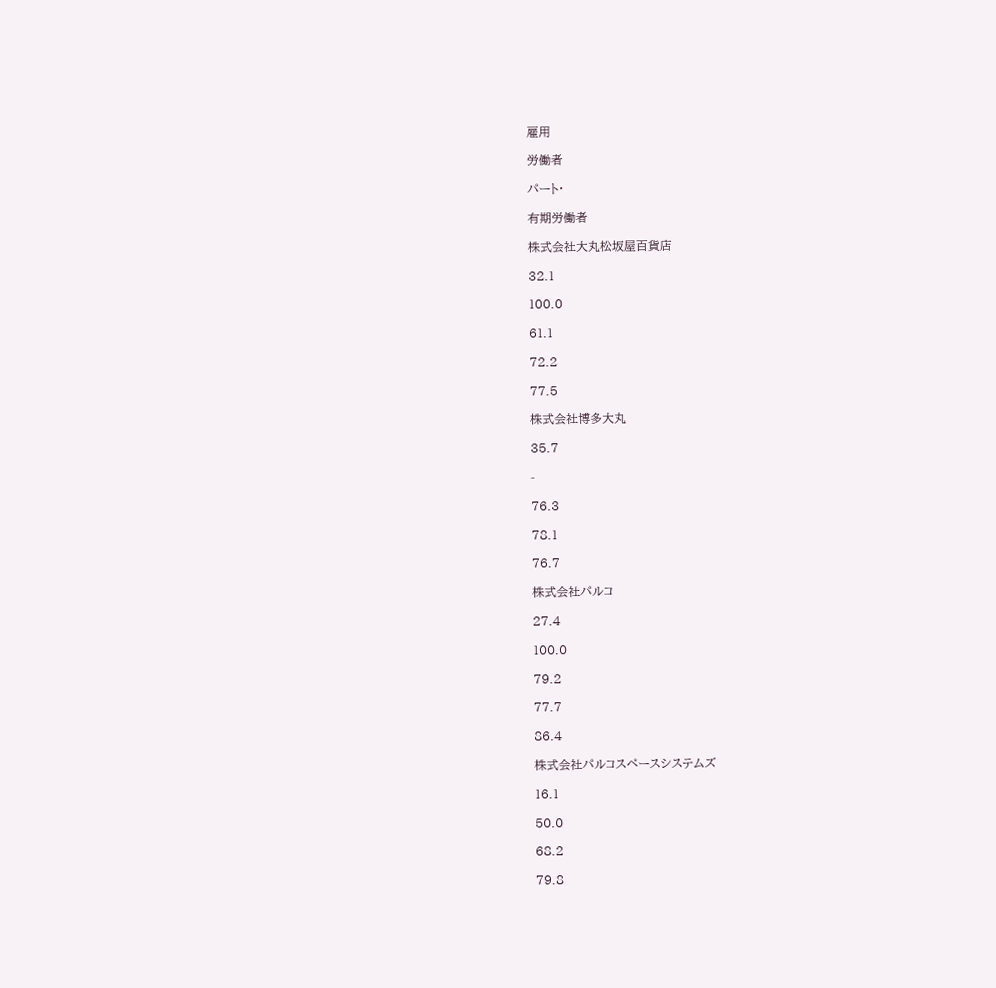雇用

労働者

パート・

有期労働者

株式会社大丸松坂屋百貨店

32.1

100.0

61.1

72.2

77.5

株式会社博多大丸

35.7

-

76.3

78.1

76.7

株式会社パルコ

27.4

100.0

79.2

77.7

86.4

株式会社パルコスペースシステムズ

16.1

50.0

68.2

79.8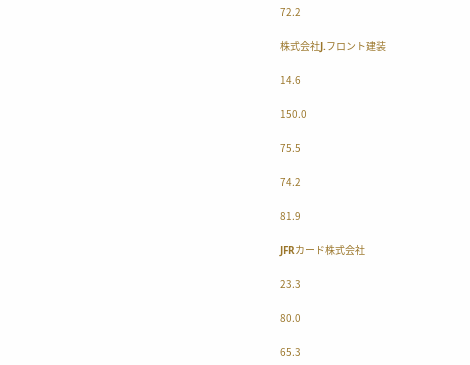72.2

株式会社J.フロント建装

14.6

150.0

75.5

74.2

81.9

JFRカード株式会社

23.3

80.0

65.3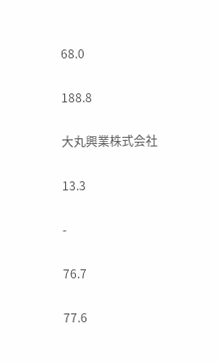68.0

188.8

大丸興業株式会社

13.3

-

76.7

77.6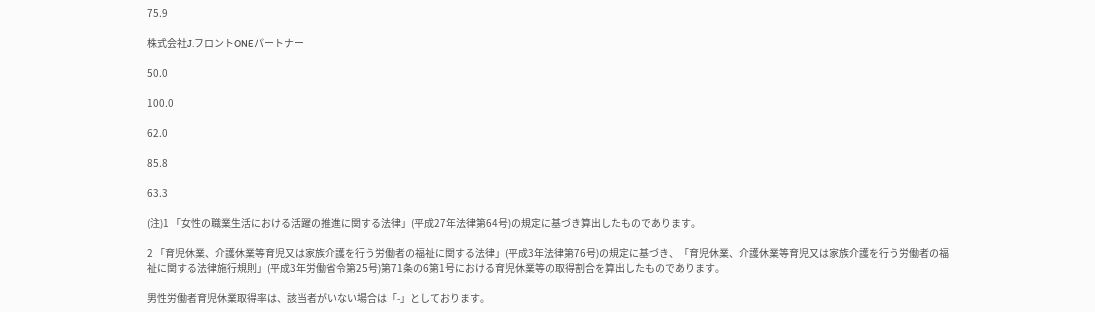75.9

株式会社J.フロントONEパートナー

50.0

100.0

62.0

85.8

63.3

(注)1 「女性の職業生活における活躍の推進に関する法律」(平成27年法律第64号)の規定に基づき算出したものであります。

2 「育児休業、介護休業等育児又は家族介護を行う労働者の福祉に関する法律」(平成3年法律第76号)の規定に基づき、「育児休業、介護休業等育児又は家族介護を行う労働者の福祉に関する法律施行規則」(平成3年労働省令第25号)第71条の6第1号における育児休業等の取得割合を算出したものであります。

男性労働者育児休業取得率は、該当者がいない場合は「-」としております。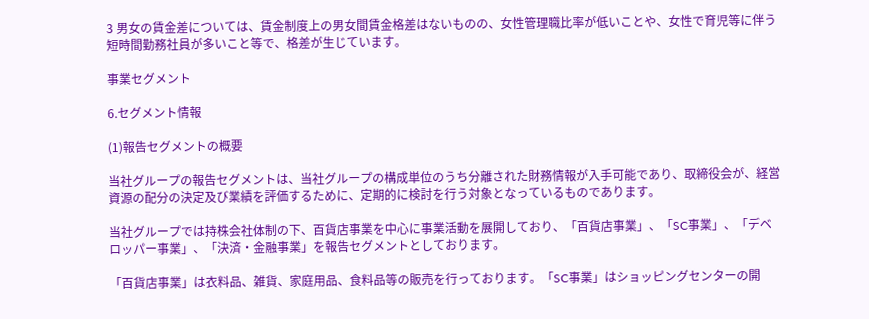3 男女の賃金差については、賃金制度上の男女間賃金格差はないものの、女性管理職比率が低いことや、女性で育児等に伴う短時間勤務社員が多いこと等で、格差が生じています。

事業セグメント

6.セグメント情報

(1)報告セグメントの概要

当社グループの報告セグメントは、当社グループの構成単位のうち分離された財務情報が入手可能であり、取締役会が、経営資源の配分の決定及び業績を評価するために、定期的に検討を行う対象となっているものであります。

当社グループでは持株会社体制の下、百貨店事業を中心に事業活動を展開しており、「百貨店事業」、「SC事業」、「デベロッパー事業」、「決済・金融事業」を報告セグメントとしております。

「百貨店事業」は衣料品、雑貨、家庭用品、食料品等の販売を行っております。「SC事業」はショッピングセンターの開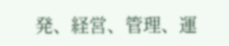発、経営、管理、運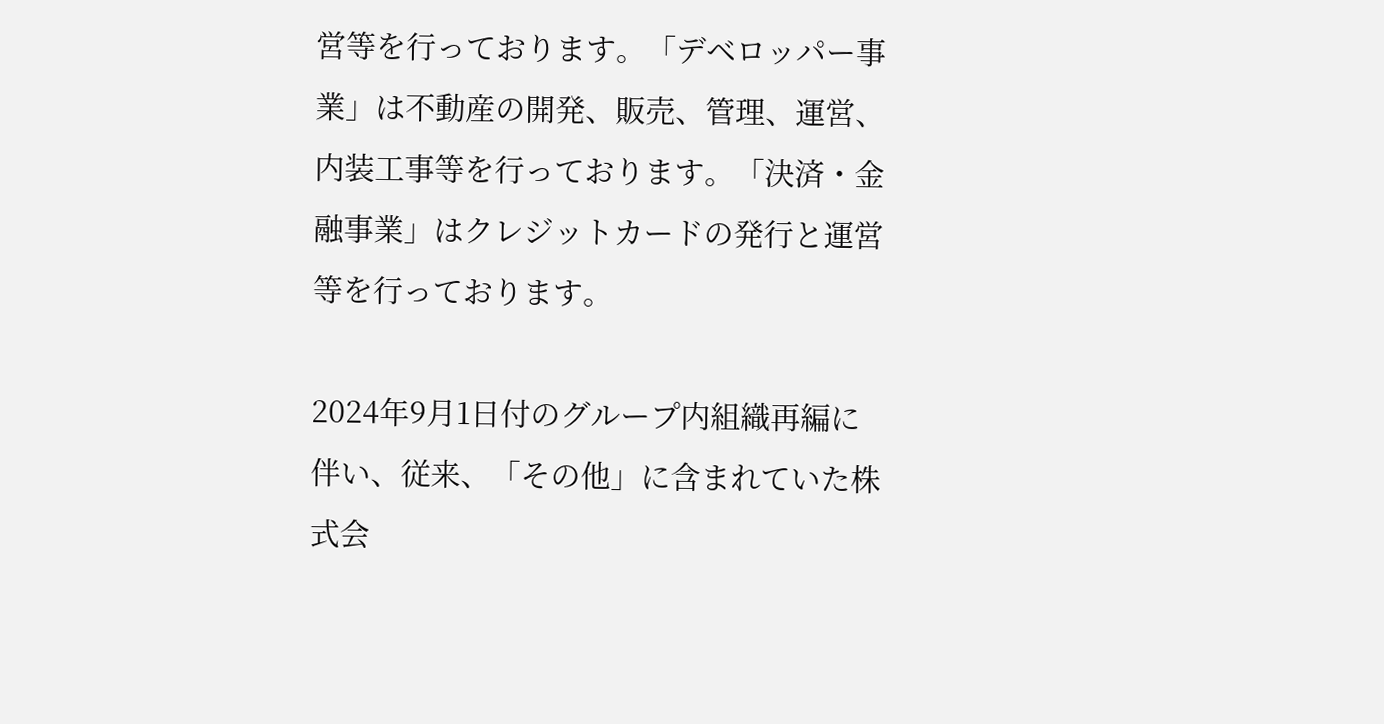営等を行っております。「デベロッパー事業」は不動産の開発、販売、管理、運営、内装工事等を行っております。「決済・金融事業」はクレジットカードの発行と運営等を行っております。

2024年9月1日付のグループ内組織再編に伴い、従来、「その他」に含まれていた株式会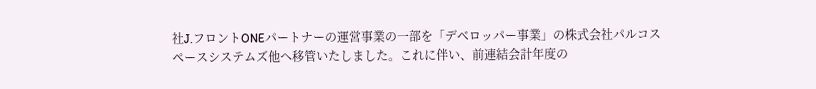社J.フロントONEパートナーの運営事業の一部を「デベロッパー事業」の株式会社パルコスペースシステムズ他へ移管いたしました。これに伴い、前連結会計年度の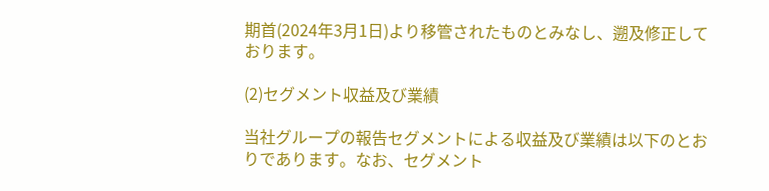期首(2024年3月1日)より移管されたものとみなし、遡及修正しております。

(2)セグメント収益及び業績

当社グループの報告セグメントによる収益及び業績は以下のとおりであります。なお、セグメント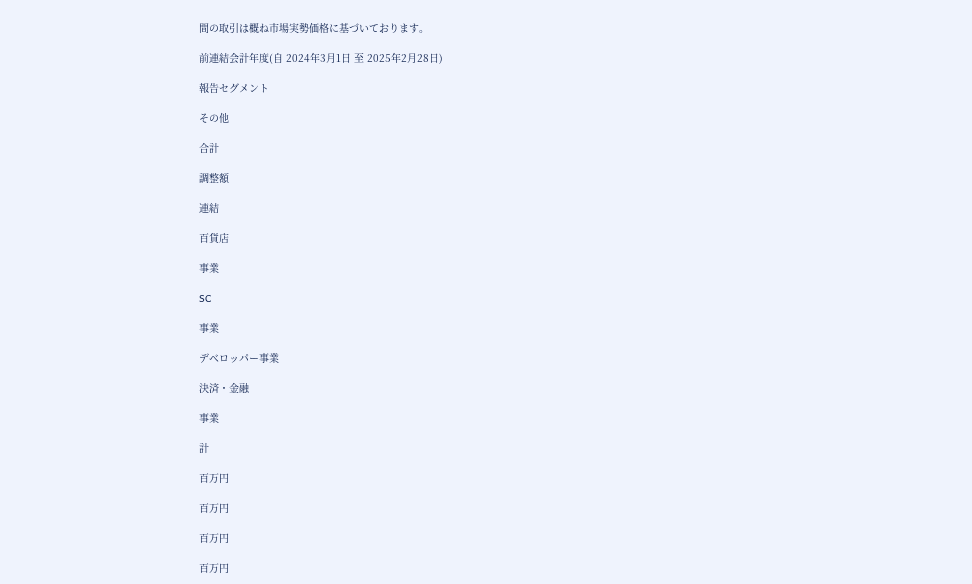間の取引は概ね市場実勢価格に基づいております。

前連結会計年度(自 2024年3月1日 至 2025年2月28日)

報告セグメント

その他

合計

調整額

連結

百貨店

事業

SC

事業

デベロッパー事業

決済・金融

事業

計

百万円

百万円

百万円

百万円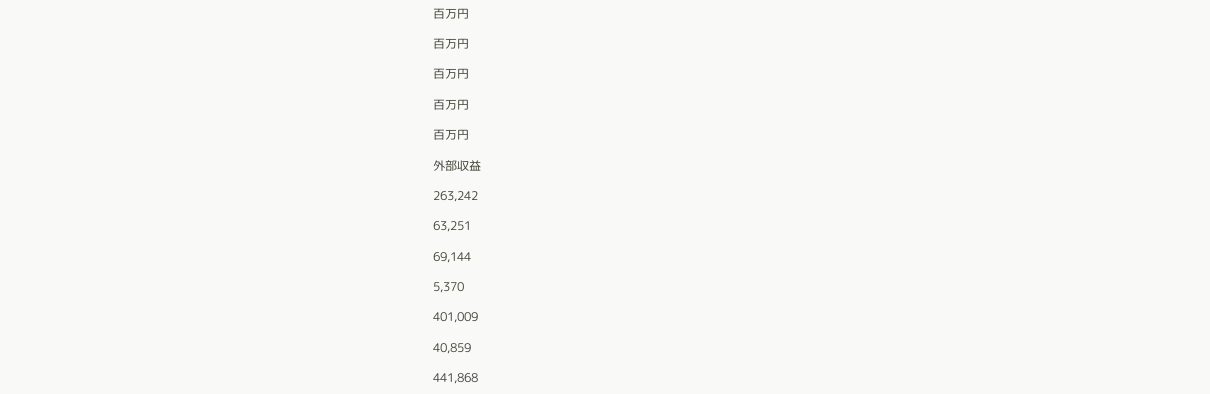百万円

百万円

百万円

百万円

百万円

外部収益

263,242

63,251

69,144

5,370

401,009

40,859

441,868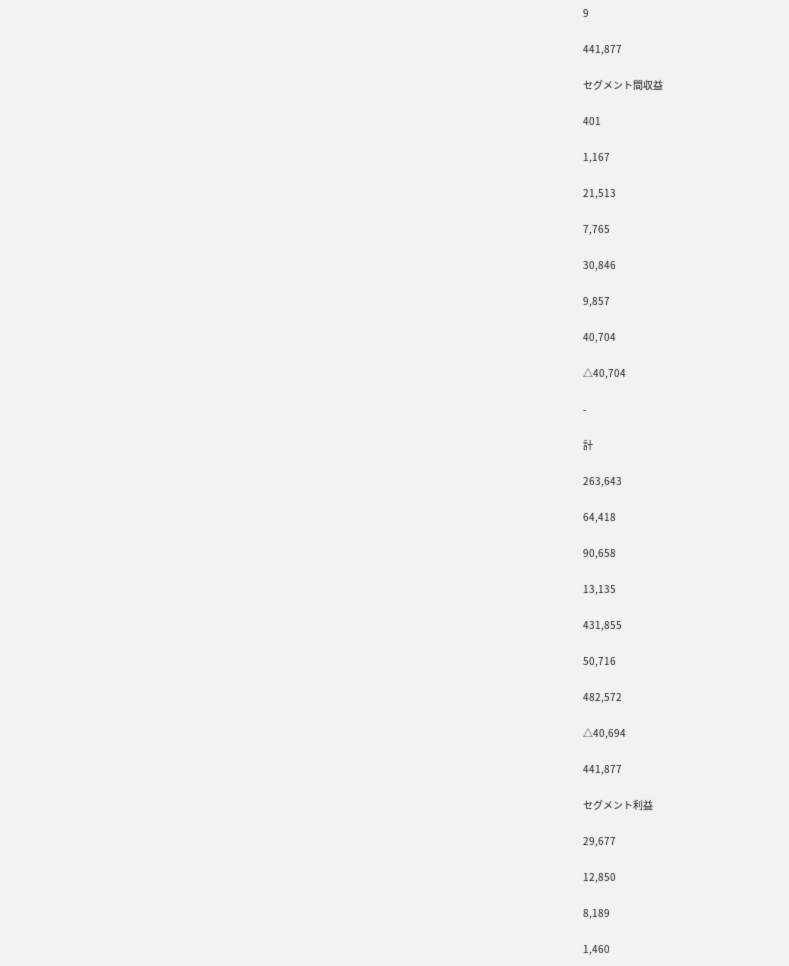9

441,877

セグメント間収益

401

1,167

21,513

7,765

30,846

9,857

40,704

△40,704

-

計

263,643

64,418

90,658

13,135

431,855

50,716

482,572

△40,694

441,877

セグメント利益

29,677

12,850

8,189

1,460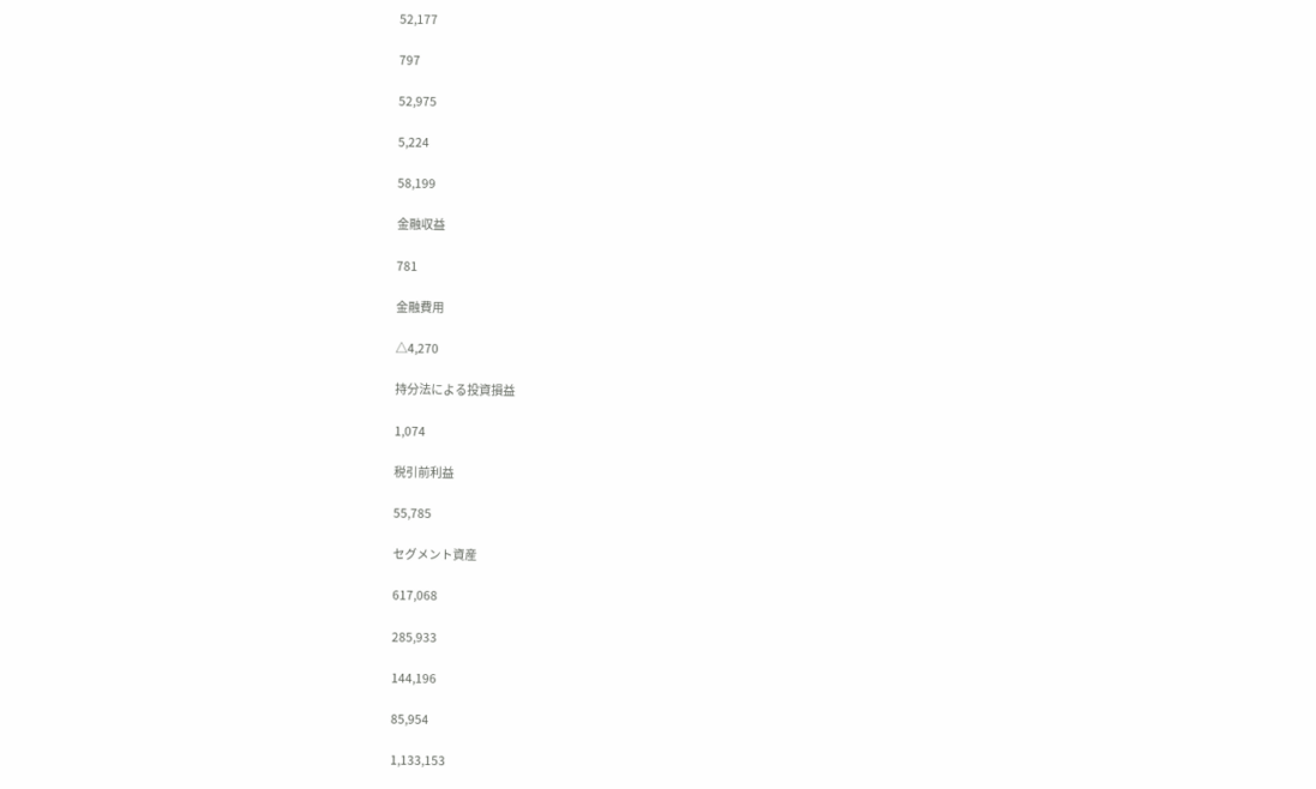52,177

797

52,975

5,224

58,199

金融収益

781

金融費用

△4,270

持分法による投資損益

1,074

税引前利益

55,785

セグメント資産

617,068

285,933

144,196

85,954

1,133,153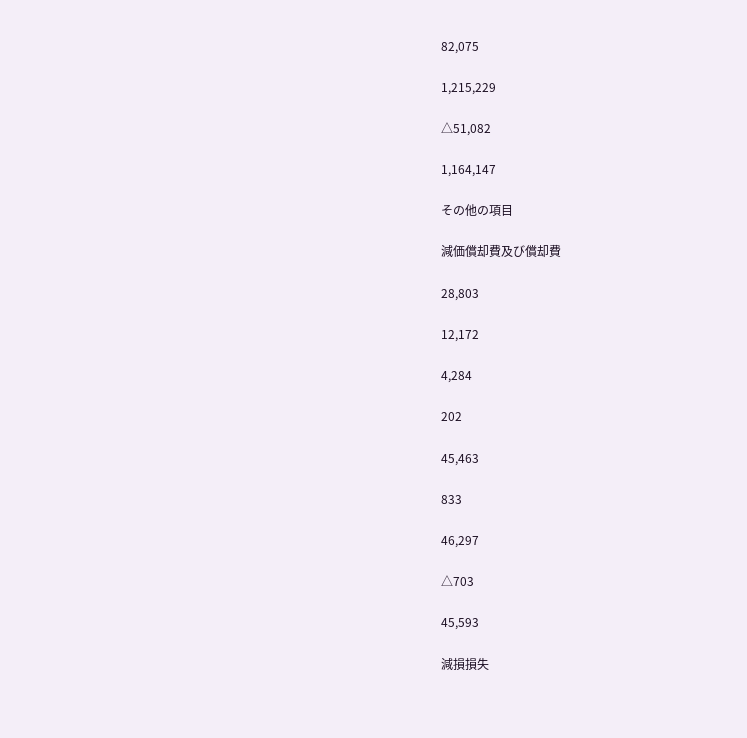82,075

1,215,229

△51,082

1,164,147

その他の項目

減価償却費及び償却費

28,803

12,172

4,284

202

45,463

833

46,297

△703

45,593

減損損失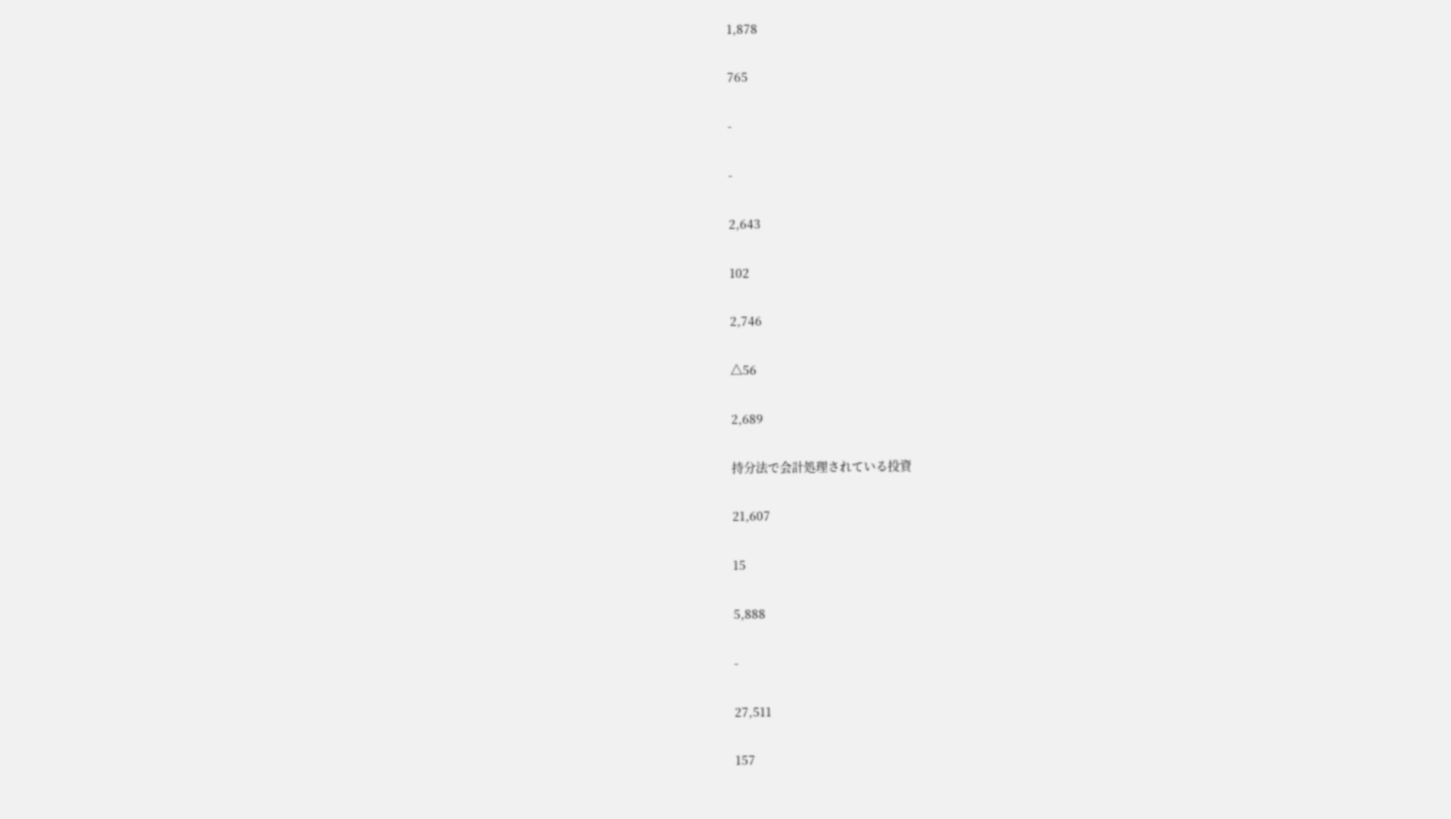1,878

765

-

-

2,643

102

2,746

△56

2,689

持分法で会計処理されている投資

21,607

15

5,888

-

27,511

157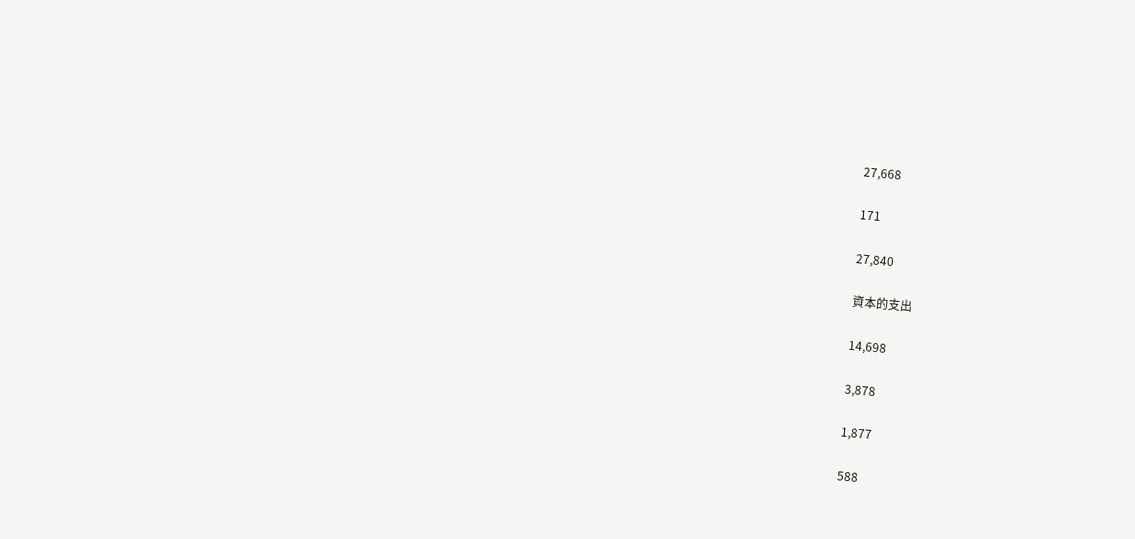27,668

171

27,840

資本的支出

14,698

3,878

1,877

588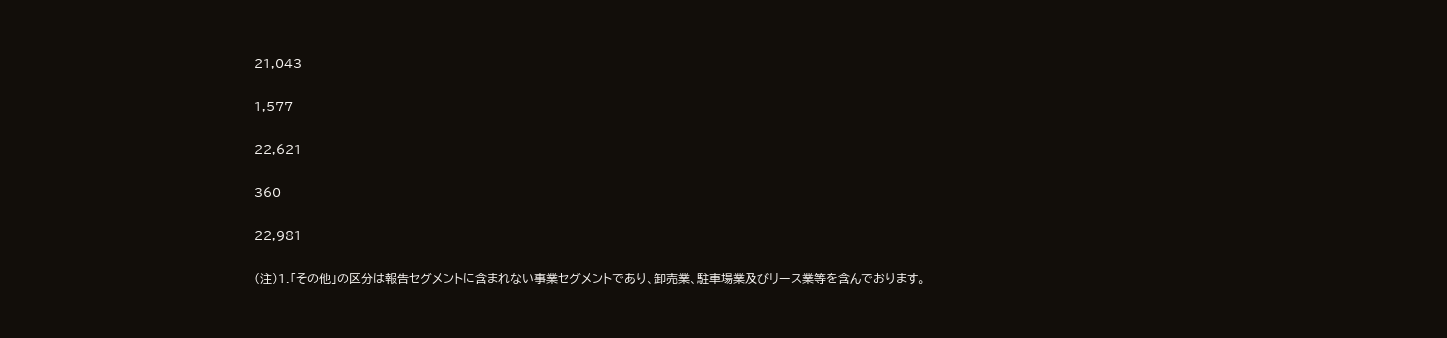21,043

1,577

22,621

360

22,981

(注)1.「その他」の区分は報告セグメントに含まれない事業セグメントであり、卸売業、駐車場業及びリース業等を含んでおります。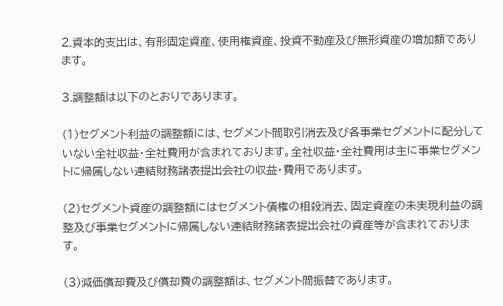2.資本的支出は、有形固定資産、使用権資産、投資不動産及び無形資産の増加額であります。

3.調整額は以下のとおりであります。

(1)セグメント利益の調整額には、セグメント間取引消去及び各事業セグメントに配分していない全社収益・全社費用が含まれております。全社収益・全社費用は主に事業セグメントに帰属しない連結財務諸表提出会社の収益・費用であります。

(2)セグメント資産の調整額にはセグメント債権の相殺消去、固定資産の未実現利益の調整及び事業セグメントに帰属しない連結財務諸表提出会社の資産等が含まれております。

(3)減価償却費及び償却費の調整額は、セグメント間振替であります。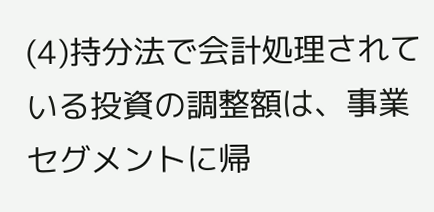(4)持分法で会計処理されている投資の調整額は、事業セグメントに帰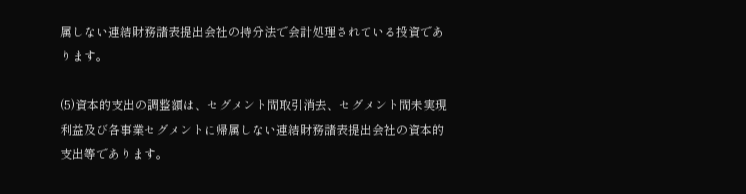属しない連結財務諸表提出会社の持分法で会計処理されている投資であります。

(5)資本的支出の調整額は、セグメント間取引消去、セグメント間未実現利益及び各事業セグメントに帰属しない連結財務諸表提出会社の資本的支出等であります。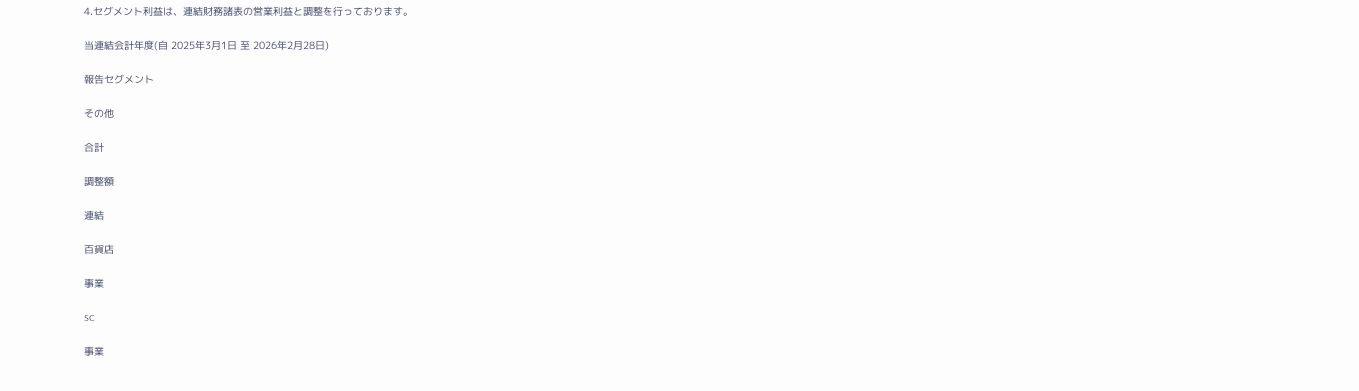4.セグメント利益は、連結財務諸表の営業利益と調整を行っております。

当連結会計年度(自 2025年3月1日 至 2026年2月28日)

報告セグメント

その他

合計

調整額

連結

百貨店

事業

SC

事業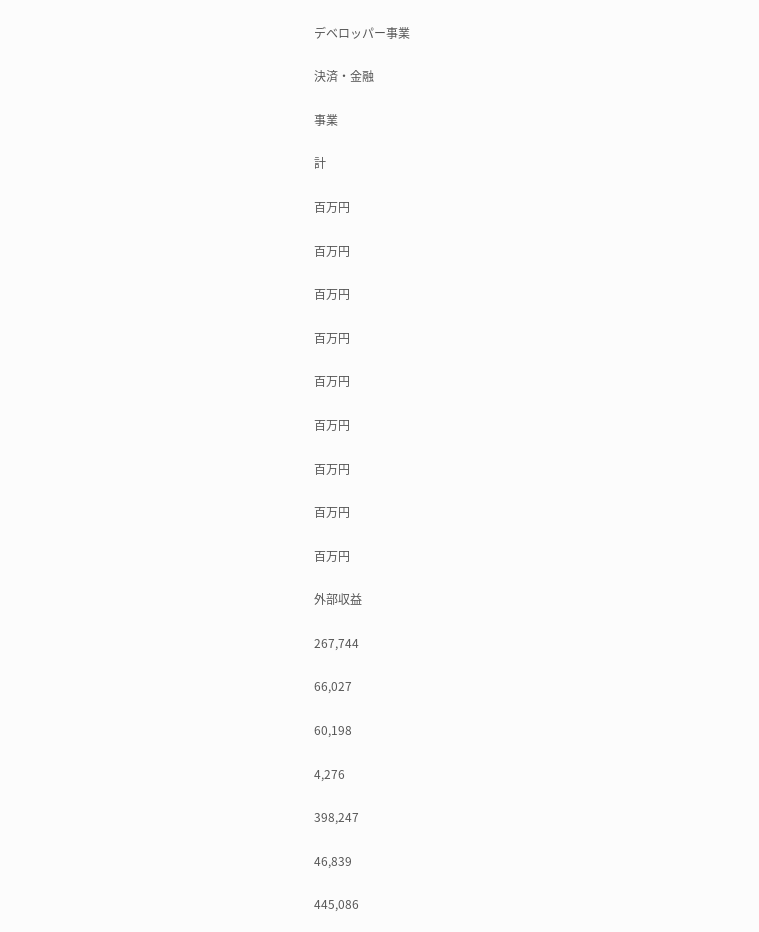デベロッパー事業

決済・金融

事業

計

百万円

百万円

百万円

百万円

百万円

百万円

百万円

百万円

百万円

外部収益

267,744

66,027

60,198

4,276

398,247

46,839

445,086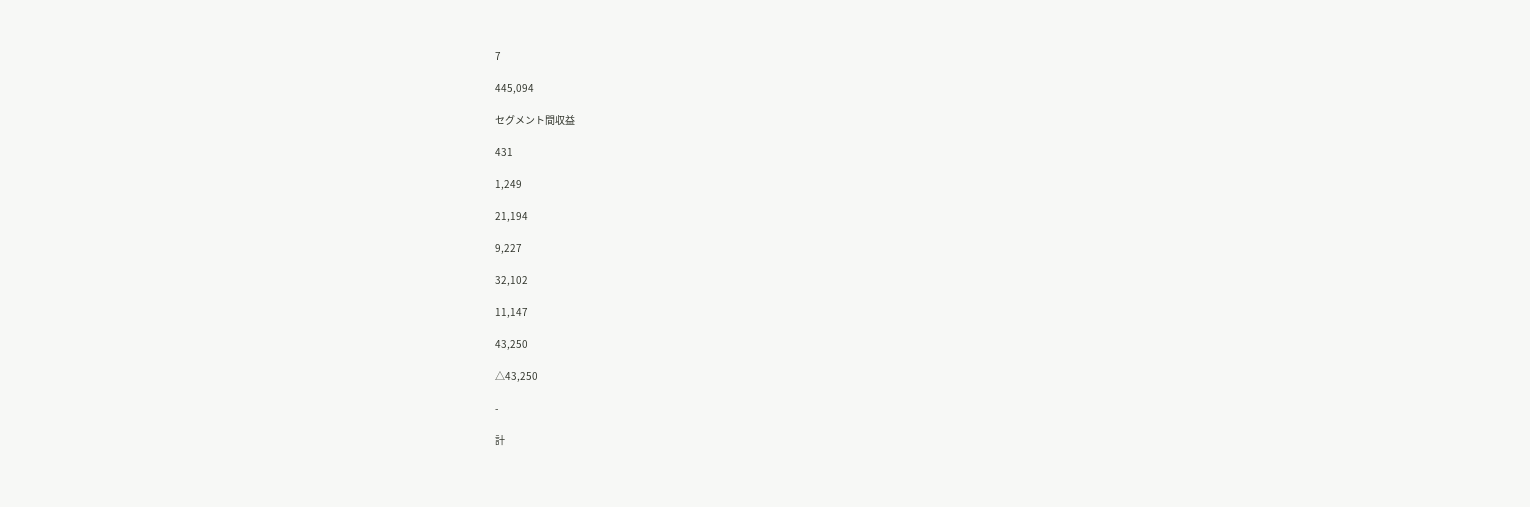7

445,094

セグメント間収益

431

1,249

21,194

9,227

32,102

11,147

43,250

△43,250

-

計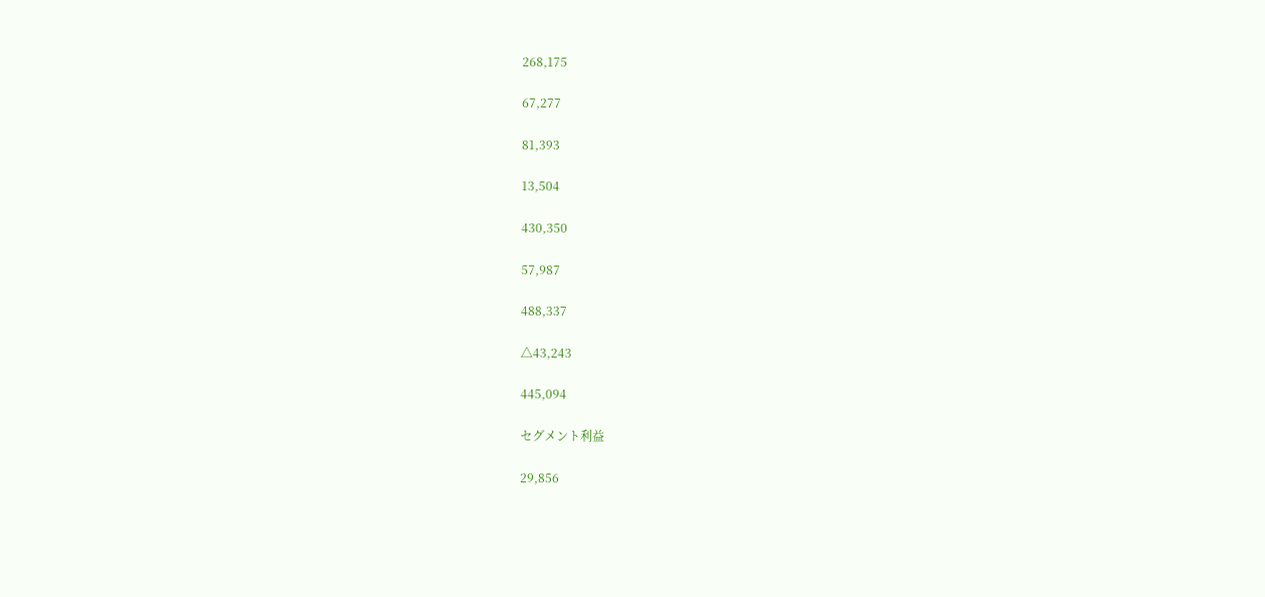268,175

67,277

81,393

13,504

430,350

57,987

488,337

△43,243

445,094

セグメント利益

29,856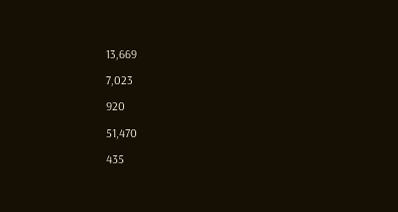13,669

7,023

920

51,470

435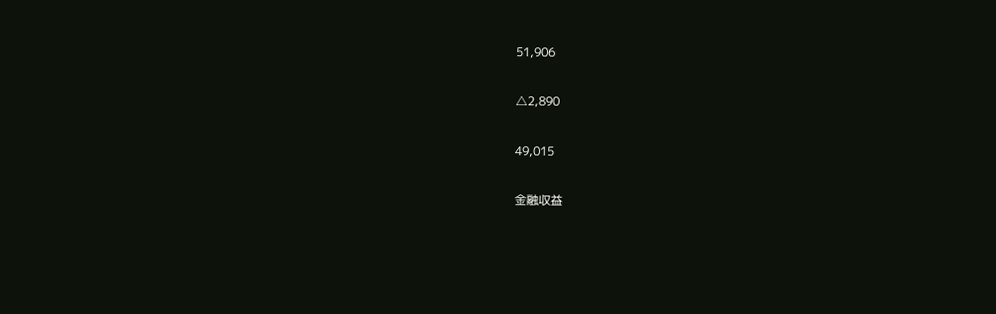51,906

△2,890

49,015

金融収益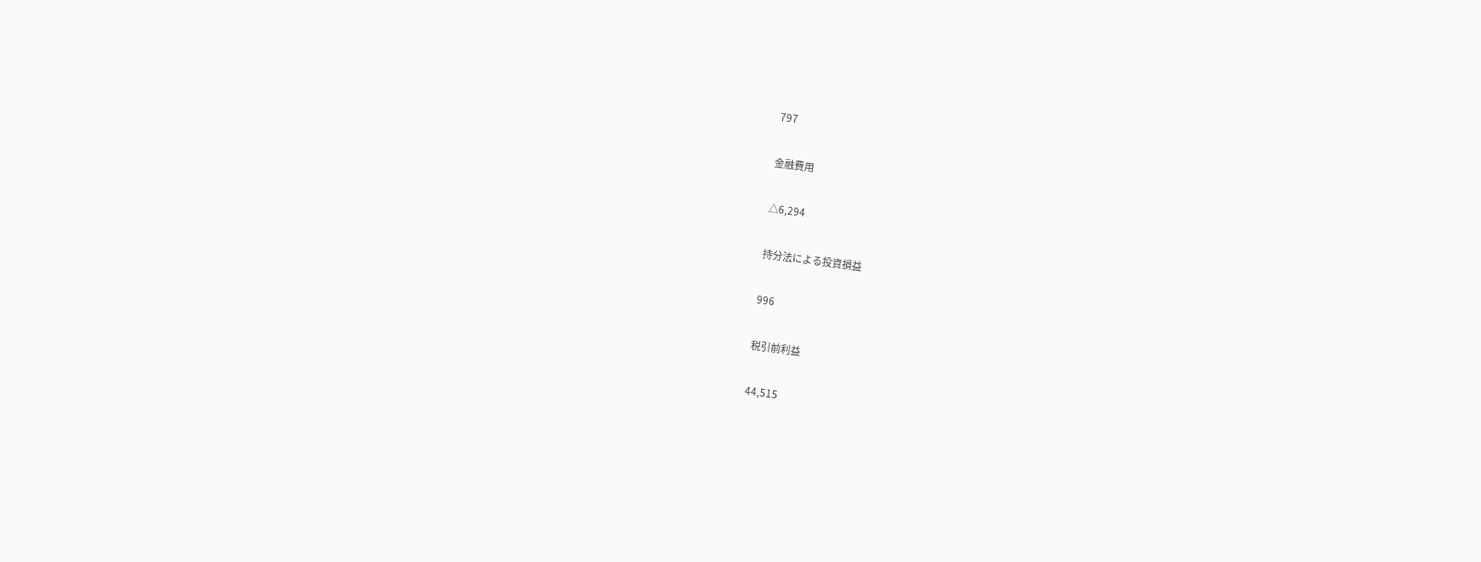797

金融費用

△6,294

持分法による投資損益

996

税引前利益

44,515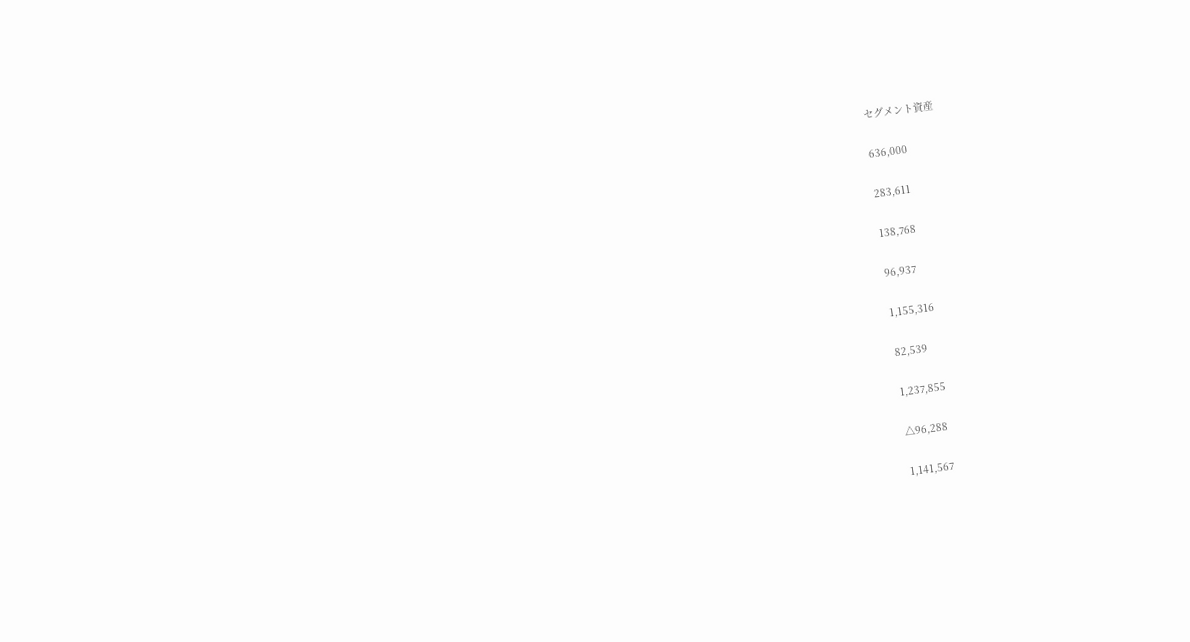セグメント資産

636,000

283,611

138,768

96,937

1,155,316

82,539

1,237,855

△96,288

1,141,567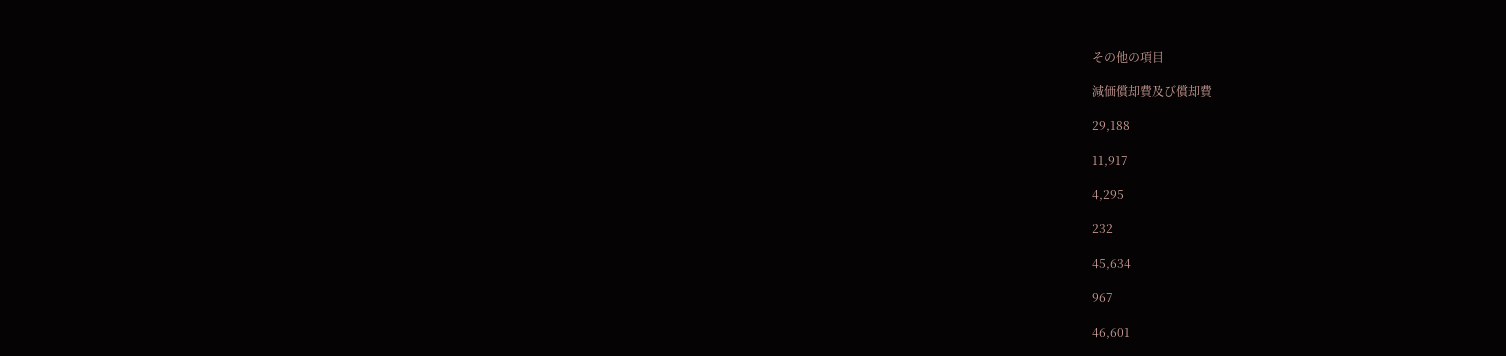その他の項目

減価償却費及び償却費

29,188

11,917

4,295

232

45,634

967

46,601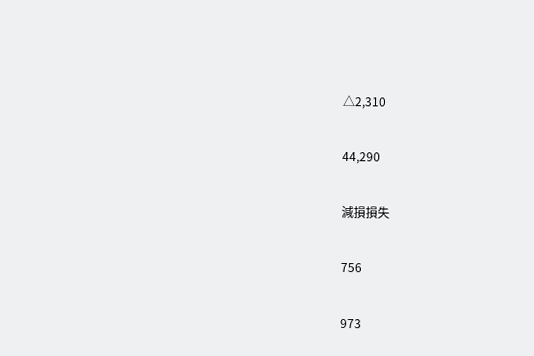△2,310

44,290

減損損失

756

973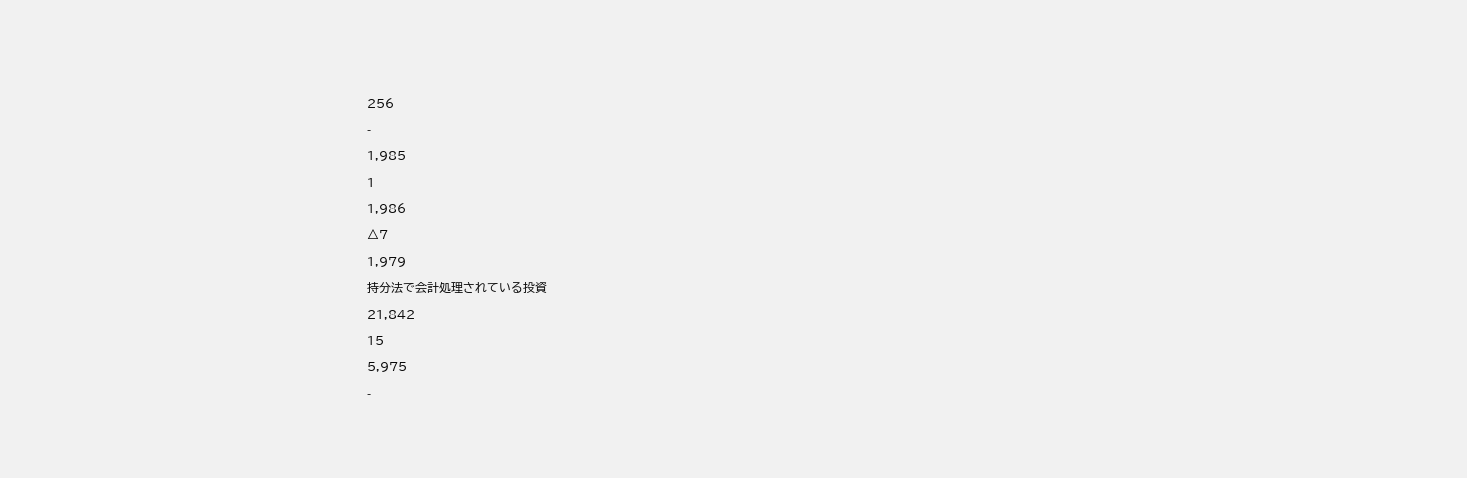256

-

1,985

1

1,986

△7

1,979

持分法で会計処理されている投資

21,842

15

5,975

-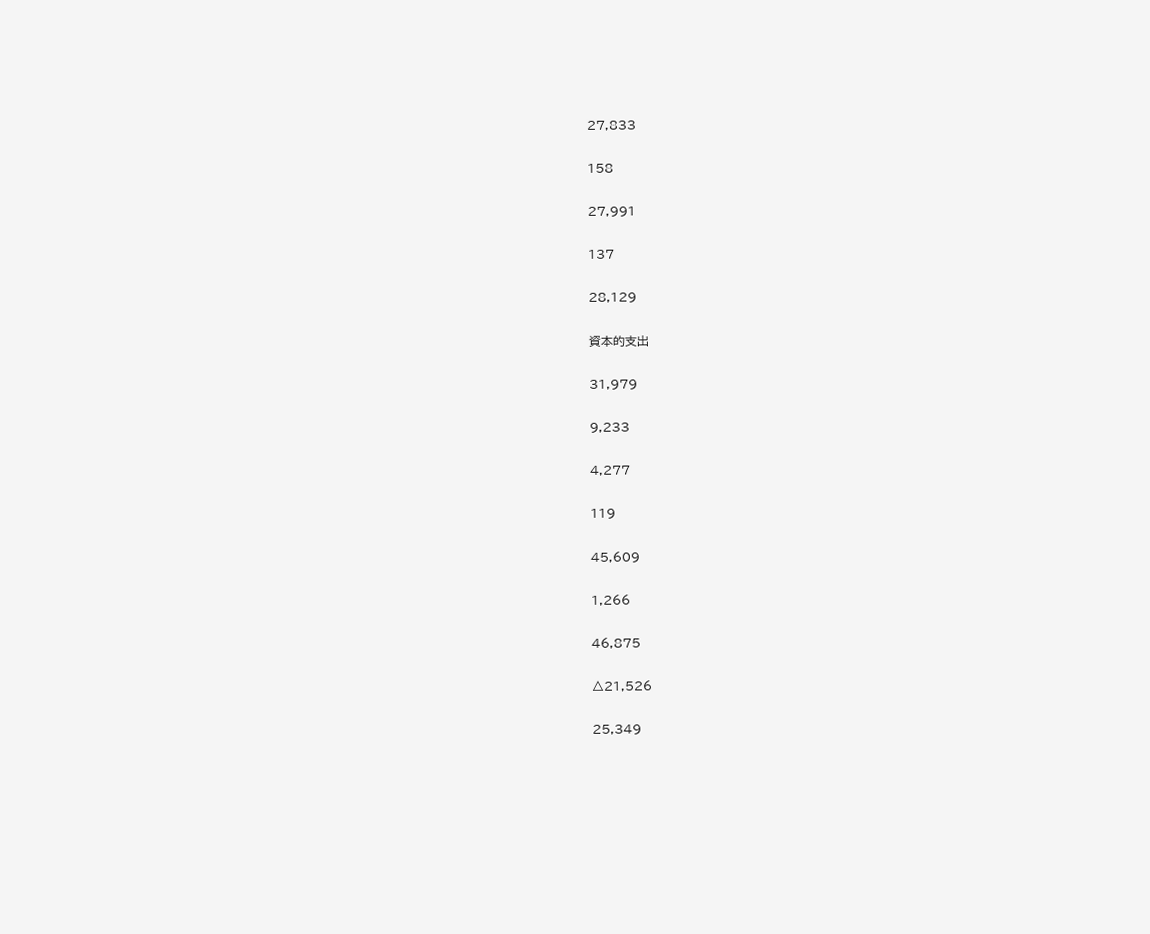27,833

158

27,991

137

28,129

資本的支出

31,979

9,233

4,277

119

45,609

1,266

46,875

△21,526

25,349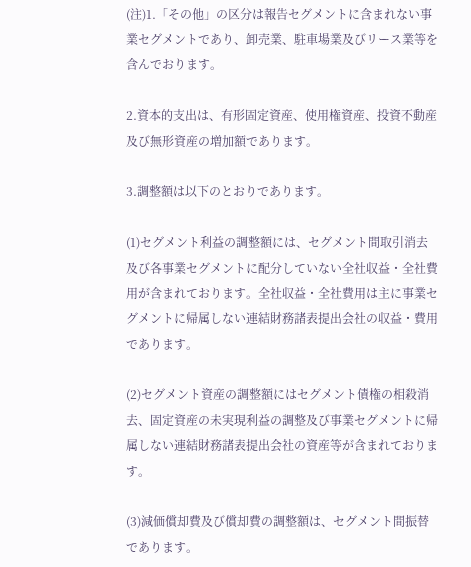(注)1.「その他」の区分は報告セグメントに含まれない事業セグメントであり、卸売業、駐車場業及びリース業等を含んでおります。

2.資本的支出は、有形固定資産、使用権資産、投資不動産及び無形資産の増加額であります。

3.調整額は以下のとおりであります。

(1)セグメント利益の調整額には、セグメント間取引消去及び各事業セグメントに配分していない全社収益・全社費用が含まれております。全社収益・全社費用は主に事業セグメントに帰属しない連結財務諸表提出会社の収益・費用であります。

(2)セグメント資産の調整額にはセグメント債権の相殺消去、固定資産の未実現利益の調整及び事業セグメントに帰属しない連結財務諸表提出会社の資産等が含まれております。

(3)減価償却費及び償却費の調整額は、セグメント間振替であります。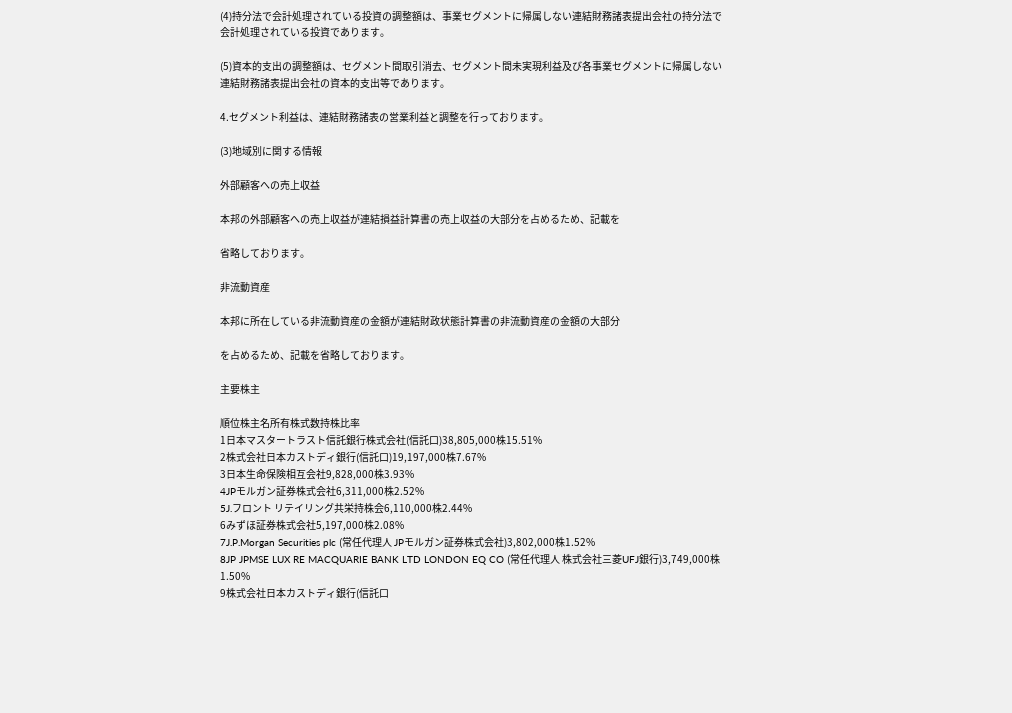(4)持分法で会計処理されている投資の調整額は、事業セグメントに帰属しない連結財務諸表提出会社の持分法で会計処理されている投資であります。

(5)資本的支出の調整額は、セグメント間取引消去、セグメント間未実現利益及び各事業セグメントに帰属しない連結財務諸表提出会社の資本的支出等であります。

4.セグメント利益は、連結財務諸表の営業利益と調整を行っております。

(3)地域別に関する情報

外部顧客への売上収益

本邦の外部顧客への売上収益が連結損益計算書の売上収益の大部分を占めるため、記載を

省略しております。

非流動資産

本邦に所在している非流動資産の金額が連結財政状態計算書の非流動資産の金額の大部分

を占めるため、記載を省略しております。

主要株主

順位株主名所有株式数持株比率
1日本マスタートラスト信託銀行株式会社(信託口)38,805,000株15.51%
2株式会社日本カストディ銀行(信託口)19,197,000株7.67%
3日本生命保険相互会社9,828,000株3.93%
4JPモルガン証券株式会社6,311,000株2.52%
5J.フロント リテイリング共栄持株会6,110,000株2.44%
6みずほ証券株式会社5,197,000株2.08%
7J.P.Morgan Securities plc (常任代理人 JPモルガン証券株式会社)3,802,000株1.52%
8JP JPMSE LUX RE MACQUARIE BANK LTD LONDON EQ CO (常任代理人 株式会社三菱UFJ銀行)3,749,000株1.50%
9株式会社日本カストディ銀行(信託口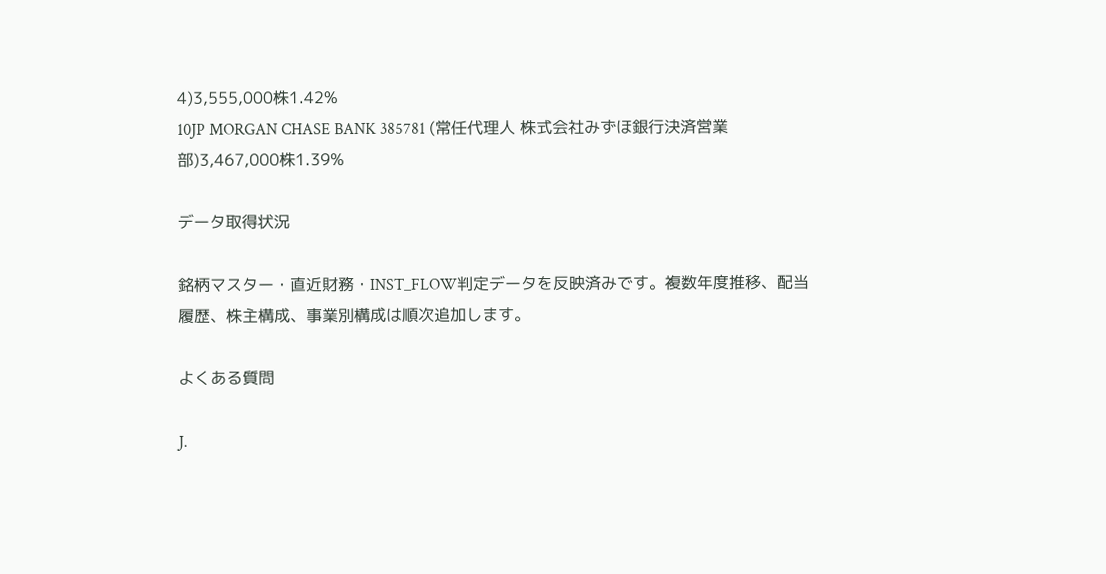4)3,555,000株1.42%
10JP MORGAN CHASE BANK 385781 (常任代理人 株式会社みずほ銀行決済営業部)3,467,000株1.39%

データ取得状況

銘柄マスター・直近財務・INST_FLOW判定データを反映済みです。複数年度推移、配当履歴、株主構成、事業別構成は順次追加します。

よくある質問

J.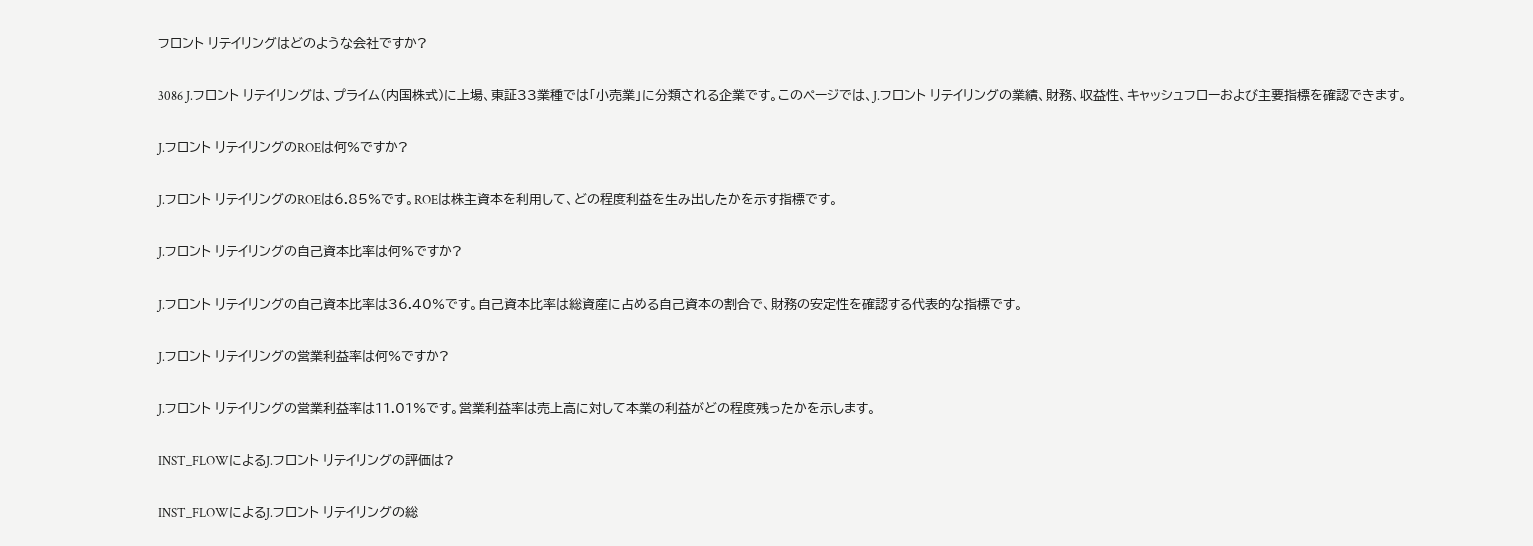フロント リテイリングはどのような会社ですか?

3086 J.フロント リテイリングは、プライム(内国株式)に上場、東証33業種では「小売業」に分類される企業です。このページでは、J.フロント リテイリングの業績、財務、収益性、キャッシュフローおよび主要指標を確認できます。

J.フロント リテイリングのROEは何%ですか?

J.フロント リテイリングのROEは6.85%です。ROEは株主資本を利用して、どの程度利益を生み出したかを示す指標です。

J.フロント リテイリングの自己資本比率は何%ですか?

J.フロント リテイリングの自己資本比率は36.40%です。自己資本比率は総資産に占める自己資本の割合で、財務の安定性を確認する代表的な指標です。

J.フロント リテイリングの営業利益率は何%ですか?

J.フロント リテイリングの営業利益率は11.01%です。営業利益率は売上高に対して本業の利益がどの程度残ったかを示します。

INST_FLOWによるJ.フロント リテイリングの評価は?

INST_FLOWによるJ.フロント リテイリングの総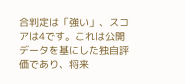合判定は「強い」、スコアは4です。これは公開データを基にした独自評価であり、将来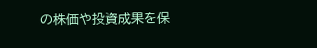の株価や投資成果を保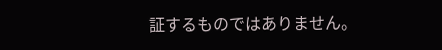証するものではありません。